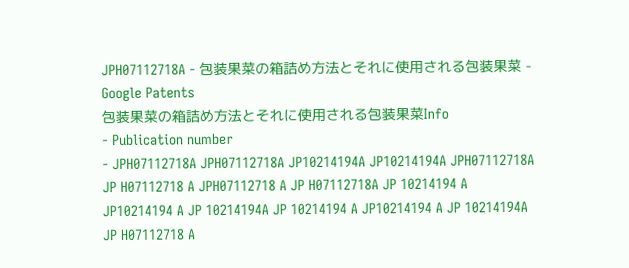JPH07112718A - 包装果菜の箱詰め方法とそれに使用される包装果菜 - Google Patents
包装果菜の箱詰め方法とそれに使用される包装果菜Info
- Publication number
- JPH07112718A JPH07112718A JP10214194A JP10214194A JPH07112718A JP H07112718 A JPH07112718 A JP H07112718A JP 10214194 A JP10214194 A JP 10214194A JP 10214194 A JP10214194 A JP 10214194A JP H07112718 A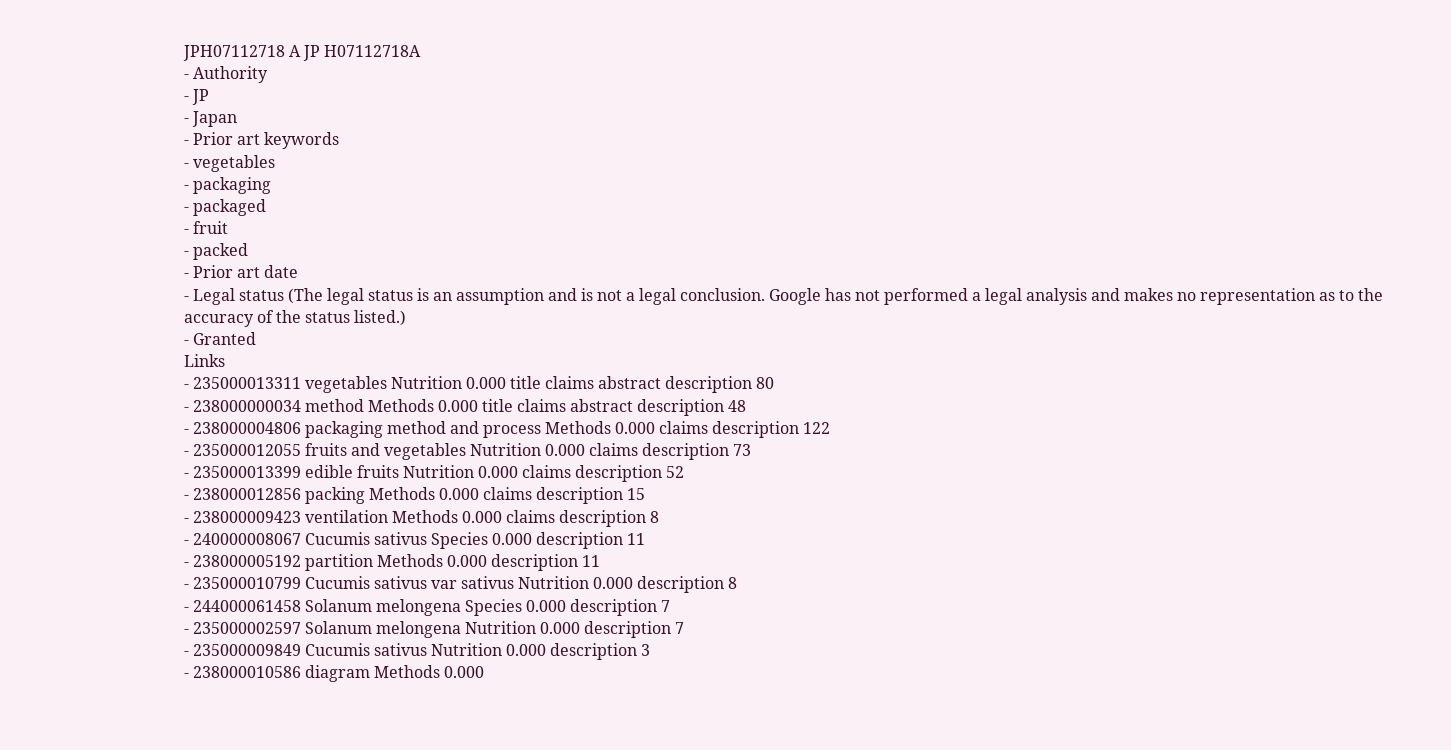JPH07112718 A JP H07112718A
- Authority
- JP
- Japan
- Prior art keywords
- vegetables
- packaging
- packaged
- fruit
- packed
- Prior art date
- Legal status (The legal status is an assumption and is not a legal conclusion. Google has not performed a legal analysis and makes no representation as to the accuracy of the status listed.)
- Granted
Links
- 235000013311 vegetables Nutrition 0.000 title claims abstract description 80
- 238000000034 method Methods 0.000 title claims abstract description 48
- 238000004806 packaging method and process Methods 0.000 claims description 122
- 235000012055 fruits and vegetables Nutrition 0.000 claims description 73
- 235000013399 edible fruits Nutrition 0.000 claims description 52
- 238000012856 packing Methods 0.000 claims description 15
- 238000009423 ventilation Methods 0.000 claims description 8
- 240000008067 Cucumis sativus Species 0.000 description 11
- 238000005192 partition Methods 0.000 description 11
- 235000010799 Cucumis sativus var sativus Nutrition 0.000 description 8
- 244000061458 Solanum melongena Species 0.000 description 7
- 235000002597 Solanum melongena Nutrition 0.000 description 7
- 235000009849 Cucumis sativus Nutrition 0.000 description 3
- 238000010586 diagram Methods 0.000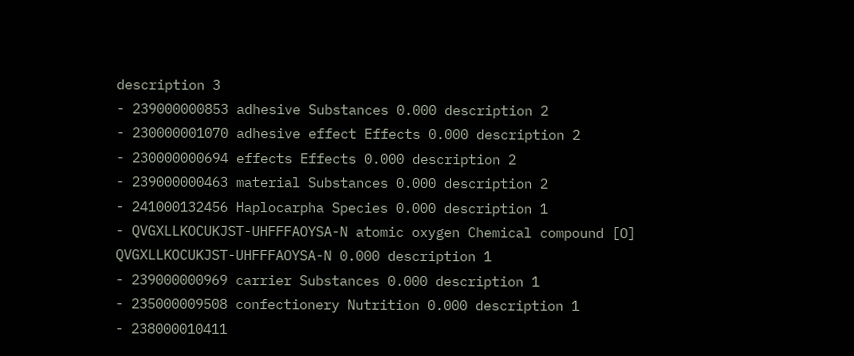description 3
- 239000000853 adhesive Substances 0.000 description 2
- 230000001070 adhesive effect Effects 0.000 description 2
- 230000000694 effects Effects 0.000 description 2
- 239000000463 material Substances 0.000 description 2
- 241000132456 Haplocarpha Species 0.000 description 1
- QVGXLLKOCUKJST-UHFFFAOYSA-N atomic oxygen Chemical compound [O] QVGXLLKOCUKJST-UHFFFAOYSA-N 0.000 description 1
- 239000000969 carrier Substances 0.000 description 1
- 235000009508 confectionery Nutrition 0.000 description 1
- 238000010411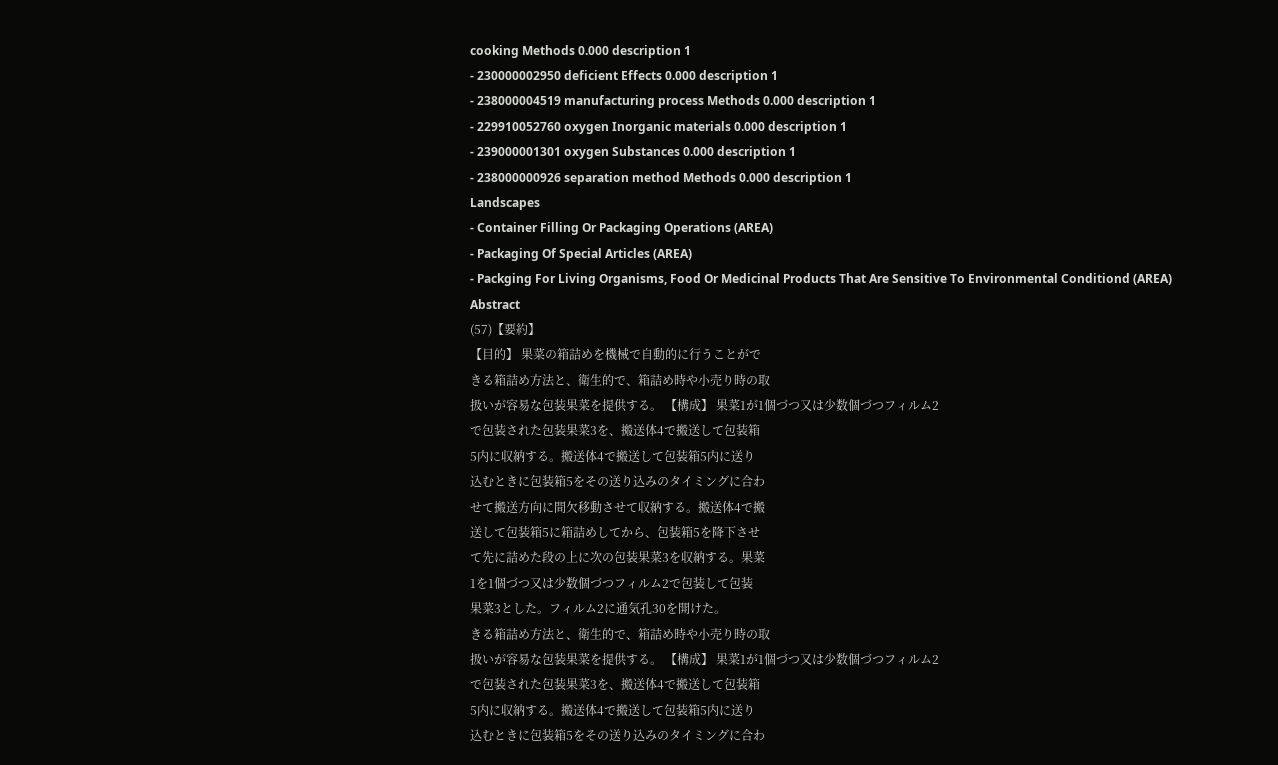cooking Methods 0.000 description 1
- 230000002950 deficient Effects 0.000 description 1
- 238000004519 manufacturing process Methods 0.000 description 1
- 229910052760 oxygen Inorganic materials 0.000 description 1
- 239000001301 oxygen Substances 0.000 description 1
- 238000000926 separation method Methods 0.000 description 1
Landscapes
- Container Filling Or Packaging Operations (AREA)
- Packaging Of Special Articles (AREA)
- Packging For Living Organisms, Food Or Medicinal Products That Are Sensitive To Environmental Conditiond (AREA)
Abstract
(57)【要約】
【目的】 果菜の箱詰めを機械で自動的に行うことがで
きる箱詰め方法と、衛生的で、箱詰め時や小売り時の取
扱いが容易な包装果菜を提供する。 【構成】 果菜1が1個づつ又は少数個づつフィルム2
で包装された包装果菜3を、搬送体4で搬送して包装箱
5内に収納する。搬送体4で搬送して包装箱5内に送り
込むときに包装箱5をその送り込みのタイミングに合わ
せて搬送方向に間欠移動させて収納する。搬送体4で搬
送して包装箱5に箱詰めしてから、包装箱5を降下させ
て先に詰めた段の上に次の包装果菜3を収納する。果菜
1を1個づつ又は少数個づつフィルム2で包装して包装
果菜3とした。フィルム2に通気孔30を開けた。
きる箱詰め方法と、衛生的で、箱詰め時や小売り時の取
扱いが容易な包装果菜を提供する。 【構成】 果菜1が1個づつ又は少数個づつフィルム2
で包装された包装果菜3を、搬送体4で搬送して包装箱
5内に収納する。搬送体4で搬送して包装箱5内に送り
込むときに包装箱5をその送り込みのタイミングに合わ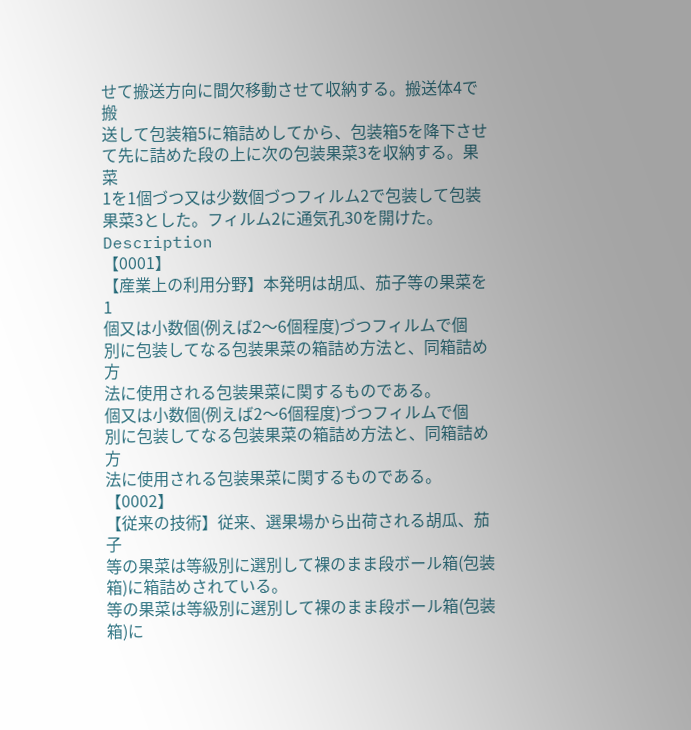せて搬送方向に間欠移動させて収納する。搬送体4で搬
送して包装箱5に箱詰めしてから、包装箱5を降下させ
て先に詰めた段の上に次の包装果菜3を収納する。果菜
1を1個づつ又は少数個づつフィルム2で包装して包装
果菜3とした。フィルム2に通気孔30を開けた。
Description
【0001】
【産業上の利用分野】本発明は胡瓜、茄子等の果菜を1
個又は小数個(例えば2〜6個程度)づつフィルムで個
別に包装してなる包装果菜の箱詰め方法と、同箱詰め方
法に使用される包装果菜に関するものである。
個又は小数個(例えば2〜6個程度)づつフィルムで個
別に包装してなる包装果菜の箱詰め方法と、同箱詰め方
法に使用される包装果菜に関するものである。
【0002】
【従来の技術】従来、選果場から出荷される胡瓜、茄子
等の果菜は等級別に選別して裸のまま段ボール箱(包装
箱)に箱詰めされている。
等の果菜は等級別に選別して裸のまま段ボール箱(包装
箱)に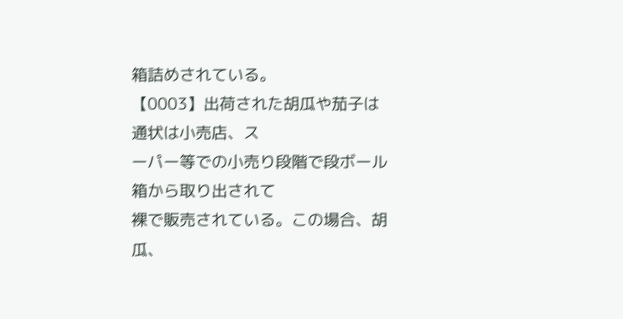箱詰めされている。
【0003】出荷された胡瓜や茄子は通状は小売店、ス
ーパー等での小売り段階で段ボール箱から取り出されて
裸で販売されている。この場合、胡瓜、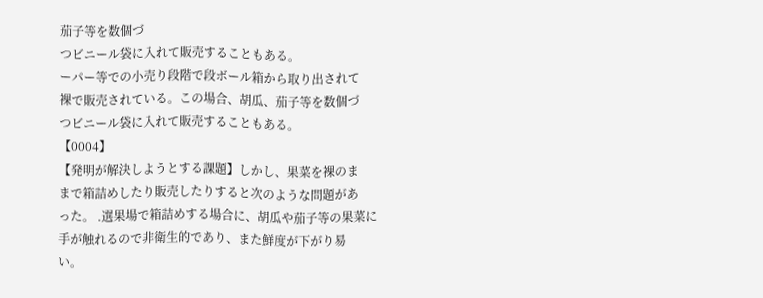茄子等を数個づ
つビニール袋に入れて販売することもある。
ーパー等での小売り段階で段ボール箱から取り出されて
裸で販売されている。この場合、胡瓜、茄子等を数個づ
つビニール袋に入れて販売することもある。
【0004】
【発明が解決しようとする課題】しかし、果菜を裸のま
まで箱詰めしたり販売したりすると次のような問題があ
った。 .選果場で箱詰めする場合に、胡瓜や茄子等の果菜に
手が触れるので非衛生的であり、また鮮度が下がり易
い。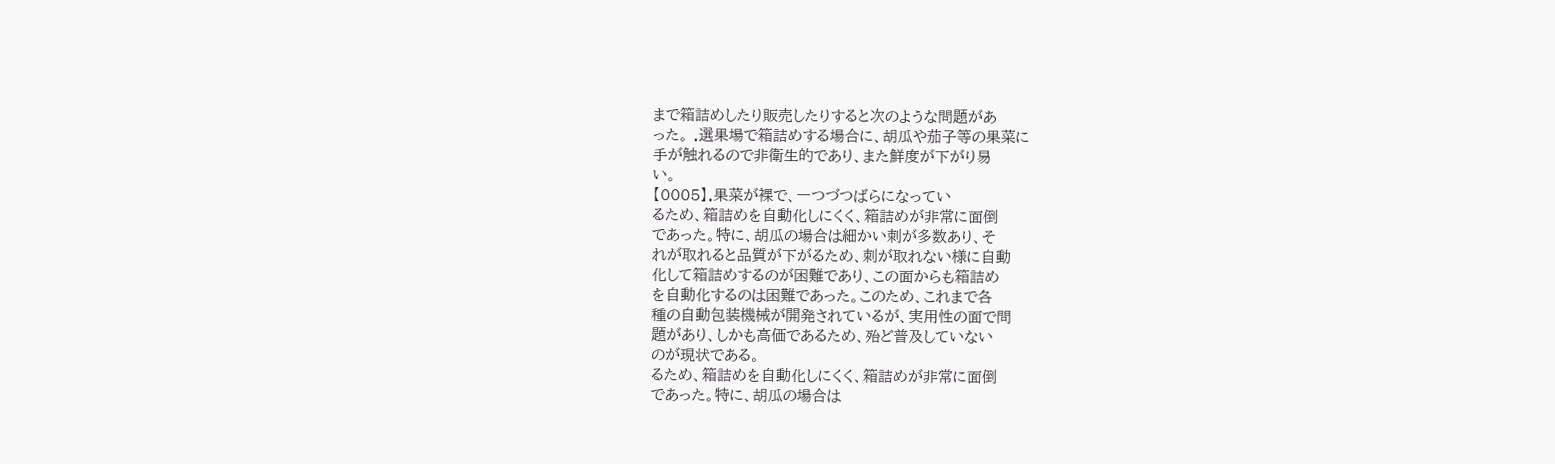まで箱詰めしたり販売したりすると次のような問題があ
った。 .選果場で箱詰めする場合に、胡瓜や茄子等の果菜に
手が触れるので非衛生的であり、また鮮度が下がり易
い。
【0005】.果菜が裸で、一つづつばらになってい
るため、箱詰めを自動化しにくく、箱詰めが非常に面倒
であった。特に、胡瓜の場合は細かい刺が多数あり、そ
れが取れると品質が下がるため、刺が取れない様に自動
化して箱詰めするのが困難であり、この面からも箱詰め
を自動化するのは困難であった。このため、これまで各
種の自動包装機械が開発されているが、実用性の面で問
題があり、しかも高価であるため、殆ど普及していない
のが現状である。
るため、箱詰めを自動化しにくく、箱詰めが非常に面倒
であった。特に、胡瓜の場合は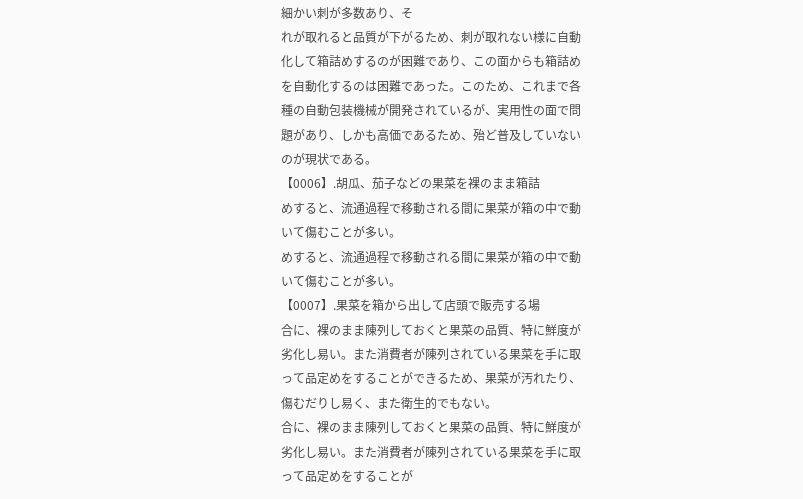細かい刺が多数あり、そ
れが取れると品質が下がるため、刺が取れない様に自動
化して箱詰めするのが困難であり、この面からも箱詰め
を自動化するのは困難であった。このため、これまで各
種の自動包装機械が開発されているが、実用性の面で問
題があり、しかも高価であるため、殆ど普及していない
のが現状である。
【0006】.胡瓜、茄子などの果菜を裸のまま箱詰
めすると、流通過程で移動される間に果菜が箱の中で動
いて傷むことが多い。
めすると、流通過程で移動される間に果菜が箱の中で動
いて傷むことが多い。
【0007】.果菜を箱から出して店頭で販売する場
合に、裸のまま陳列しておくと果菜の品質、特に鮮度が
劣化し易い。また消費者が陳列されている果菜を手に取
って品定めをすることができるため、果菜が汚れたり、
傷むだりし易く、また衛生的でもない。
合に、裸のまま陳列しておくと果菜の品質、特に鮮度が
劣化し易い。また消費者が陳列されている果菜を手に取
って品定めをすることが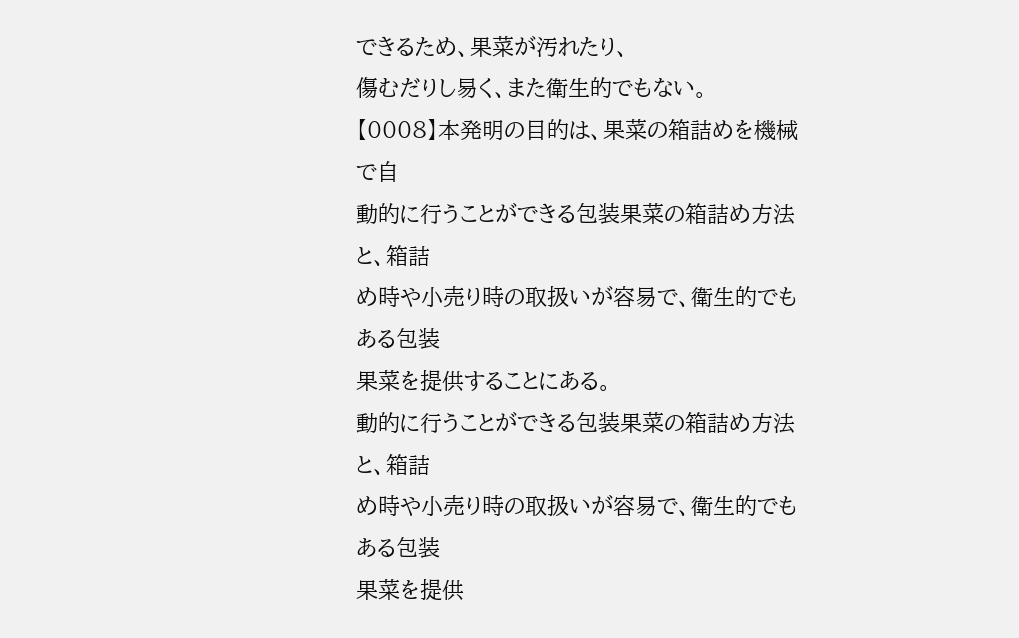できるため、果菜が汚れたり、
傷むだりし易く、また衛生的でもない。
【0008】本発明の目的は、果菜の箱詰めを機械で自
動的に行うことができる包装果菜の箱詰め方法と、箱詰
め時や小売り時の取扱いが容易で、衛生的でもある包装
果菜を提供することにある。
動的に行うことができる包装果菜の箱詰め方法と、箱詰
め時や小売り時の取扱いが容易で、衛生的でもある包装
果菜を提供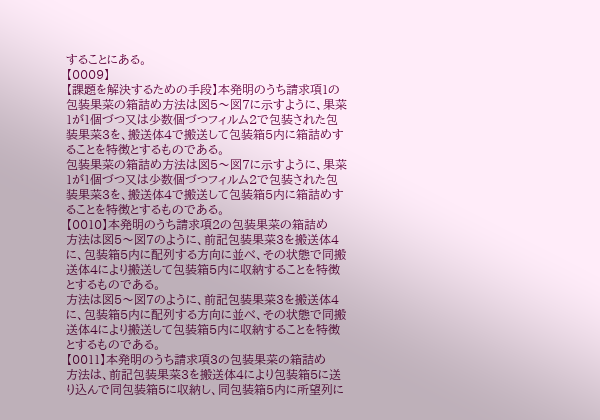することにある。
【0009】
【課題を解決するための手段】本発明のうち請求項1の
包装果菜の箱詰め方法は図5〜図7に示すように、果菜
1が1個づつ又は少数個づつフィルム2で包装された包
装果菜3を、搬送体4で搬送して包装箱5内に箱詰めす
ることを特徴とするものである。
包装果菜の箱詰め方法は図5〜図7に示すように、果菜
1が1個づつ又は少数個づつフィルム2で包装された包
装果菜3を、搬送体4で搬送して包装箱5内に箱詰めす
ることを特徴とするものである。
【0010】本発明のうち請求項2の包装果菜の箱詰め
方法は図5〜図7のように、前記包装果菜3を搬送体4
に、包装箱5内に配列する方向に並べ、その状態で同搬
送体4により搬送して包装箱5内に収納することを特徴
とするものである。
方法は図5〜図7のように、前記包装果菜3を搬送体4
に、包装箱5内に配列する方向に並べ、その状態で同搬
送体4により搬送して包装箱5内に収納することを特徴
とするものである。
【0011】本発明のうち請求項3の包装果菜の箱詰め
方法は、前記包装果菜3を搬送体4により包装箱5に送
り込んで同包装箱5に収納し、同包装箱5内に所望列に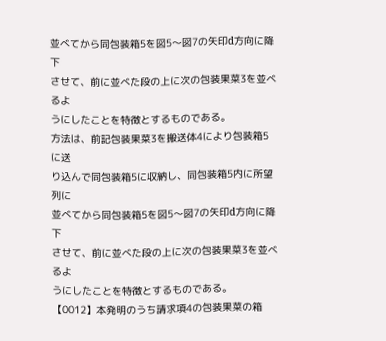並べてから同包装箱5を図5〜図7の矢印d方向に降下
させて、前に並べた段の上に次の包装果菜3を並べるよ
うにしたことを特徴とするものである。
方法は、前記包装果菜3を搬送体4により包装箱5に送
り込んで同包装箱5に収納し、同包装箱5内に所望列に
並べてから同包装箱5を図5〜図7の矢印d方向に降下
させて、前に並べた段の上に次の包装果菜3を並べるよ
うにしたことを特徴とするものである。
【0012】本発明のうち請求項4の包装果菜の箱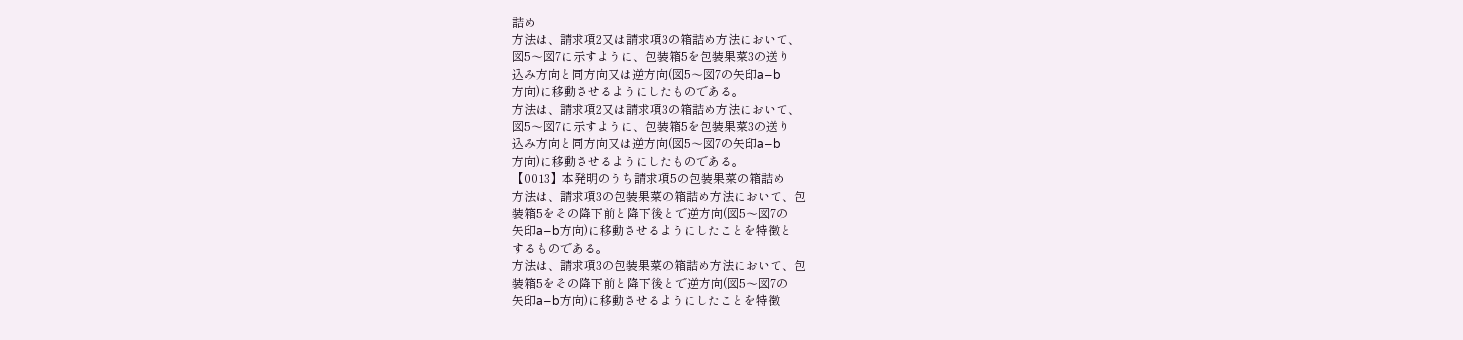詰め
方法は、請求項2又は請求項3の箱詰め方法において、
図5〜図7に示すように、包装箱5を包装果菜3の送り
込み方向と同方向又は逆方向(図5〜図7の矢印a−b
方向)に移動させるようにしたものである。
方法は、請求項2又は請求項3の箱詰め方法において、
図5〜図7に示すように、包装箱5を包装果菜3の送り
込み方向と同方向又は逆方向(図5〜図7の矢印a−b
方向)に移動させるようにしたものである。
【0013】本発明のうち請求項5の包装果菜の箱詰め
方法は、請求項3の包装果菜の箱詰め方法において、包
装箱5をその降下前と降下後とで逆方向(図5〜図7の
矢印a−b方向)に移動させるようにしたことを特徴と
するものである。
方法は、請求項3の包装果菜の箱詰め方法において、包
装箱5をその降下前と降下後とで逆方向(図5〜図7の
矢印a−b方向)に移動させるようにしたことを特徴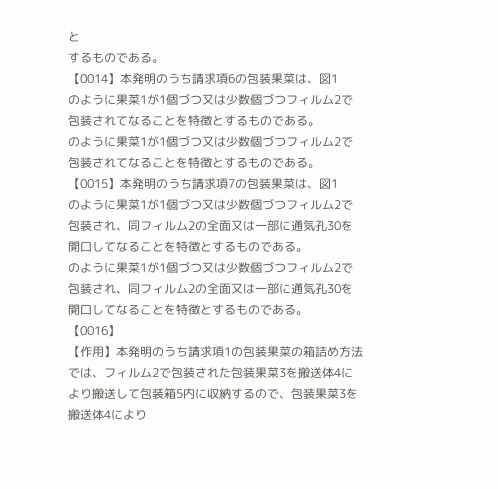と
するものである。
【0014】本発明のうち請求項6の包装果菜は、図1
のように果菜1が1個づつ又は少数個づつフィルム2で
包装されてなることを特徴とするものである。
のように果菜1が1個づつ又は少数個づつフィルム2で
包装されてなることを特徴とするものである。
【0015】本発明のうち請求項7の包装果菜は、図1
のように果菜1が1個づつ又は少数個づつフィルム2で
包装され、同フィルム2の全面又は一部に通気孔30を
開口してなることを特徴とするものである。
のように果菜1が1個づつ又は少数個づつフィルム2で
包装され、同フィルム2の全面又は一部に通気孔30を
開口してなることを特徴とするものである。
【0016】
【作用】本発明のうち請求項1の包装果菜の箱詰め方法
では、フィルム2で包装された包装果菜3を搬送体4に
より搬送して包装箱5内に収納するので、包装果菜3を
搬送体4により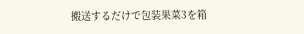搬送するだけで包装果菜3を箱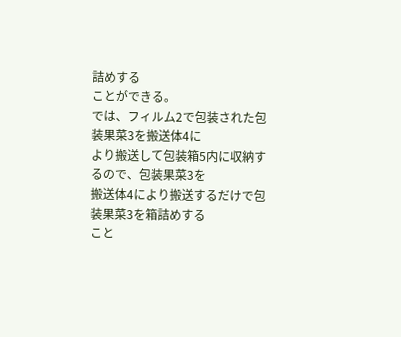詰めする
ことができる。
では、フィルム2で包装された包装果菜3を搬送体4に
より搬送して包装箱5内に収納するので、包装果菜3を
搬送体4により搬送するだけで包装果菜3を箱詰めする
こと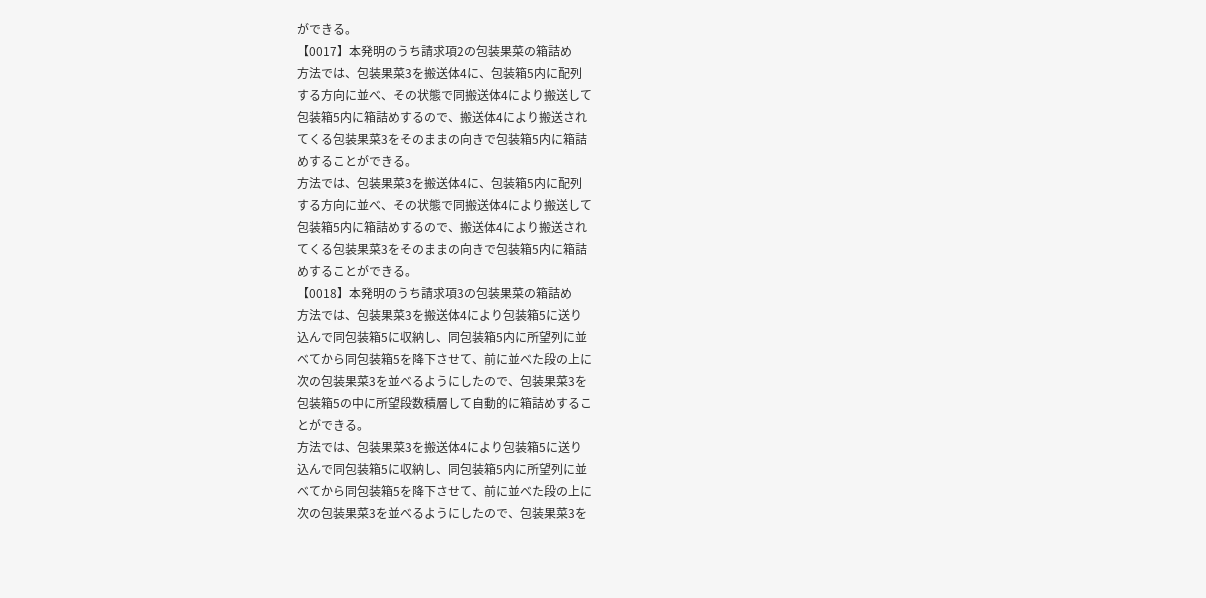ができる。
【0017】本発明のうち請求項2の包装果菜の箱詰め
方法では、包装果菜3を搬送体4に、包装箱5内に配列
する方向に並べ、その状態で同搬送体4により搬送して
包装箱5内に箱詰めするので、搬送体4により搬送され
てくる包装果菜3をそのままの向きで包装箱5内に箱詰
めすることができる。
方法では、包装果菜3を搬送体4に、包装箱5内に配列
する方向に並べ、その状態で同搬送体4により搬送して
包装箱5内に箱詰めするので、搬送体4により搬送され
てくる包装果菜3をそのままの向きで包装箱5内に箱詰
めすることができる。
【0018】本発明のうち請求項3の包装果菜の箱詰め
方法では、包装果菜3を搬送体4により包装箱5に送り
込んで同包装箱5に収納し、同包装箱5内に所望列に並
べてから同包装箱5を降下させて、前に並べた段の上に
次の包装果菜3を並べるようにしたので、包装果菜3を
包装箱5の中に所望段数積層して自動的に箱詰めするこ
とができる。
方法では、包装果菜3を搬送体4により包装箱5に送り
込んで同包装箱5に収納し、同包装箱5内に所望列に並
べてから同包装箱5を降下させて、前に並べた段の上に
次の包装果菜3を並べるようにしたので、包装果菜3を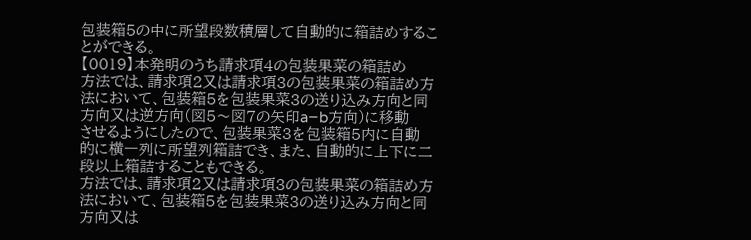包装箱5の中に所望段数積層して自動的に箱詰めするこ
とができる。
【0019】本発明のうち請求項4の包装果菜の箱詰め
方法では、請求項2又は請求項3の包装果菜の箱詰め方
法において、包装箱5を包装果菜3の送り込み方向と同
方向又は逆方向(図5〜図7の矢印a−b方向)に移動
させるようにしたので、包装果菜3を包装箱5内に自動
的に横一列に所望列箱詰でき、また、自動的に上下に二
段以上箱詰することもできる。
方法では、請求項2又は請求項3の包装果菜の箱詰め方
法において、包装箱5を包装果菜3の送り込み方向と同
方向又は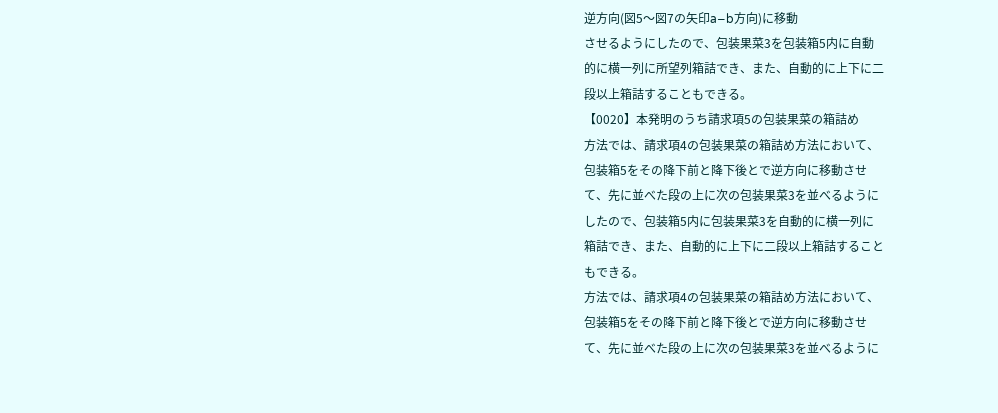逆方向(図5〜図7の矢印a−b方向)に移動
させるようにしたので、包装果菜3を包装箱5内に自動
的に横一列に所望列箱詰でき、また、自動的に上下に二
段以上箱詰することもできる。
【0020】本発明のうち請求項5の包装果菜の箱詰め
方法では、請求項4の包装果菜の箱詰め方法において、
包装箱5をその降下前と降下後とで逆方向に移動させ
て、先に並べた段の上に次の包装果菜3を並べるように
したので、包装箱5内に包装果菜3を自動的に横一列に
箱詰でき、また、自動的に上下に二段以上箱詰すること
もできる。
方法では、請求項4の包装果菜の箱詰め方法において、
包装箱5をその降下前と降下後とで逆方向に移動させ
て、先に並べた段の上に次の包装果菜3を並べるように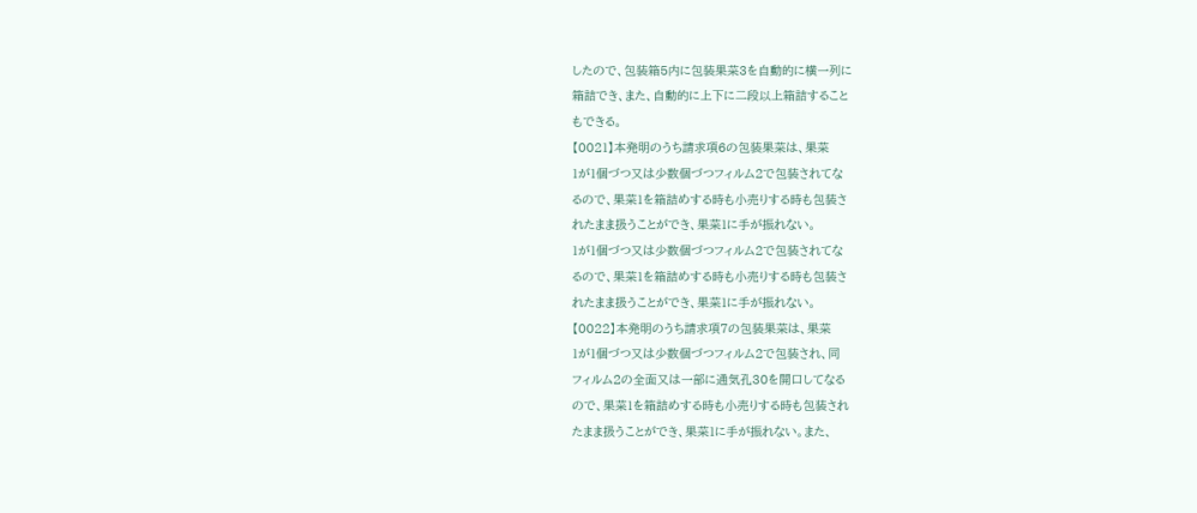したので、包装箱5内に包装果菜3を自動的に横一列に
箱詰でき、また、自動的に上下に二段以上箱詰すること
もできる。
【0021】本発明のうち請求項6の包装果菜は、果菜
1が1個づつ又は少数個づつフィルム2で包装されてな
るので、果菜1を箱詰めする時も小売りする時も包装さ
れたまま扱うことができ、果菜1に手が振れない。
1が1個づつ又は少数個づつフィルム2で包装されてな
るので、果菜1を箱詰めする時も小売りする時も包装さ
れたまま扱うことができ、果菜1に手が振れない。
【0022】本発明のうち請求項7の包装果菜は、果菜
1が1個づつ又は少数個づつフィルム2で包装され、同
フィルム2の全面又は一部に通気孔30を開口してなる
ので、果菜1を箱詰めする時も小売りする時も包装され
たまま扱うことができ、果菜1に手が振れない。また、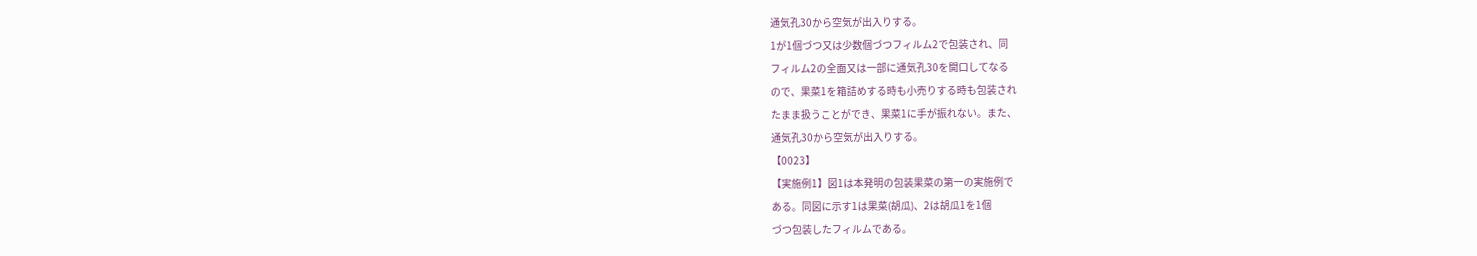通気孔30から空気が出入りする。
1が1個づつ又は少数個づつフィルム2で包装され、同
フィルム2の全面又は一部に通気孔30を開口してなる
ので、果菜1を箱詰めする時も小売りする時も包装され
たまま扱うことができ、果菜1に手が振れない。また、
通気孔30から空気が出入りする。
【0023】
【実施例1】図1は本発明の包装果菜の第一の実施例で
ある。同図に示す1は果菜(胡瓜)、2は胡瓜1を1個
づつ包装したフィルムである。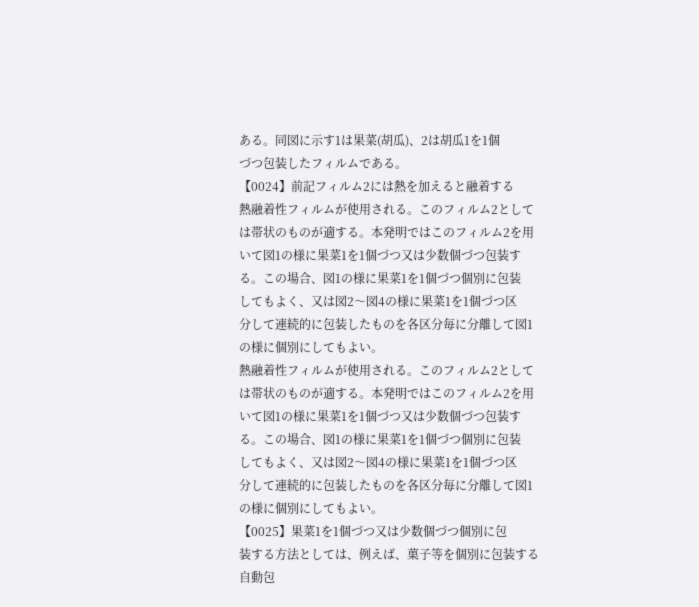ある。同図に示す1は果菜(胡瓜)、2は胡瓜1を1個
づつ包装したフィルムである。
【0024】前記フィルム2には熱を加えると融着する
熱融着性フィルムが使用される。このフィルム2として
は帯状のものが適する。本発明ではこのフィルム2を用
いて図1の様に果菜1を1個づつ又は少数個づつ包装す
る。この場合、図1の様に果菜1を1個づつ個別に包装
してもよく、又は図2〜図4の様に果菜1を1個づつ区
分して連続的に包装したものを各区分毎に分離して図1
の様に個別にしてもよい。
熱融着性フィルムが使用される。このフィルム2として
は帯状のものが適する。本発明ではこのフィルム2を用
いて図1の様に果菜1を1個づつ又は少数個づつ包装す
る。この場合、図1の様に果菜1を1個づつ個別に包装
してもよく、又は図2〜図4の様に果菜1を1個づつ区
分して連続的に包装したものを各区分毎に分離して図1
の様に個別にしてもよい。
【0025】果菜1を1個づつ又は少数個づつ個別に包
装する方法としては、例えば、菓子等を個別に包装する
自動包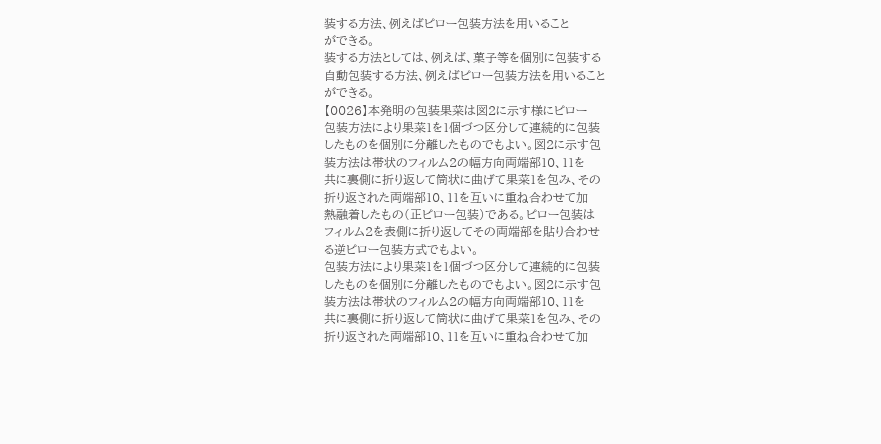装する方法、例えばピロー包装方法を用いること
ができる。
装する方法としては、例えば、菓子等を個別に包装する
自動包装する方法、例えばピロー包装方法を用いること
ができる。
【0026】本発明の包装果菜は図2に示す様にピロー
包装方法により果菜1を1個づつ区分して連続的に包装
したものを個別に分離したものでもよい。図2に示す包
装方法は帯状のフィルム2の幅方向両端部10、11を
共に裏側に折り返して筒状に曲げて果菜1を包み、その
折り返された両端部10、11を互いに重ね合わせて加
熱融着したもの(正ピロー包装)である。ピロー包装は
フィルム2を表側に折り返してその両端部を貼り合わせ
る逆ピロー包装方式でもよい。
包装方法により果菜1を1個づつ区分して連続的に包装
したものを個別に分離したものでもよい。図2に示す包
装方法は帯状のフィルム2の幅方向両端部10、11を
共に裏側に折り返して筒状に曲げて果菜1を包み、その
折り返された両端部10、11を互いに重ね合わせて加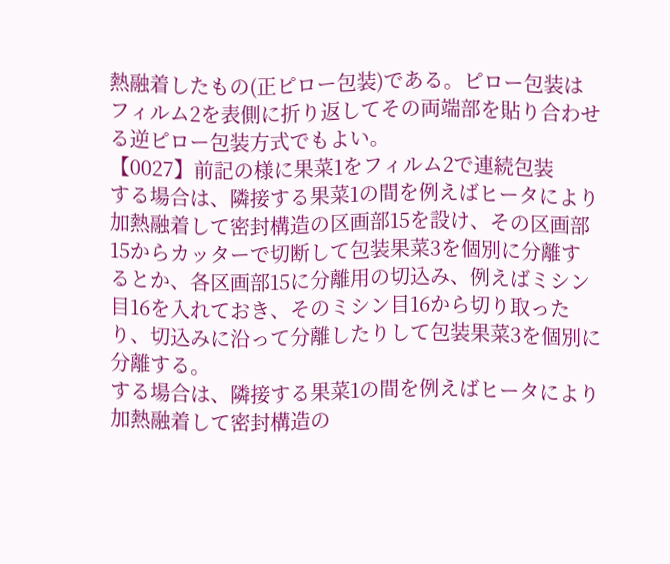熱融着したもの(正ピロー包装)である。ピロー包装は
フィルム2を表側に折り返してその両端部を貼り合わせ
る逆ピロー包装方式でもよい。
【0027】前記の様に果菜1をフィルム2で連続包装
する場合は、隣接する果菜1の間を例えばヒータにより
加熱融着して密封構造の区画部15を設け、その区画部
15からカッターで切断して包装果菜3を個別に分離す
るとか、各区画部15に分離用の切込み、例えばミシン
目16を入れておき、そのミシン目16から切り取った
り、切込みに沿って分離したりして包装果菜3を個別に
分離する。
する場合は、隣接する果菜1の間を例えばヒータにより
加熱融着して密封構造の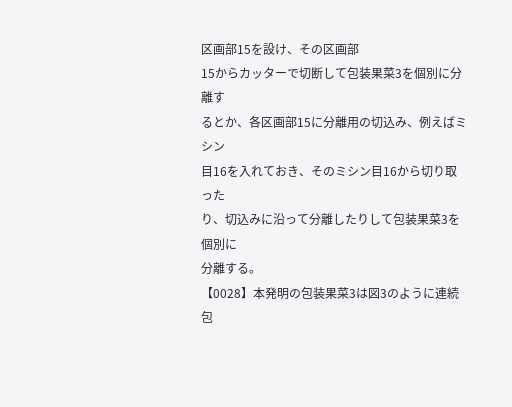区画部15を設け、その区画部
15からカッターで切断して包装果菜3を個別に分離す
るとか、各区画部15に分離用の切込み、例えばミシン
目16を入れておき、そのミシン目16から切り取った
り、切込みに沿って分離したりして包装果菜3を個別に
分離する。
【0028】本発明の包装果菜3は図3のように連続包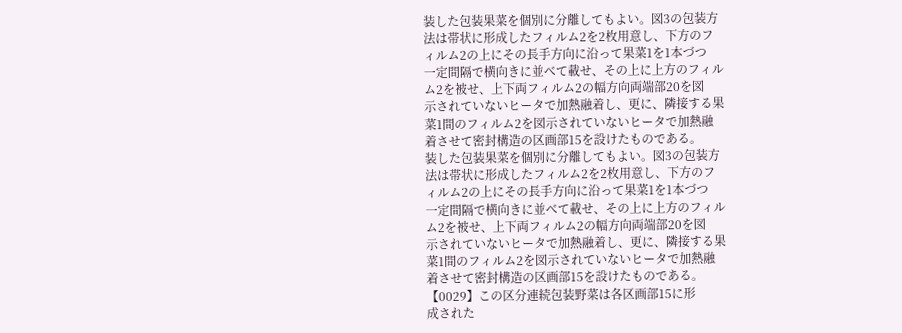装した包装果菜を個別に分離してもよい。図3の包装方
法は帯状に形成したフィルム2を2枚用意し、下方のフ
ィルム2の上にその長手方向に沿って果菜1を1本づつ
一定間隔で横向きに並べて載せ、その上に上方のフィル
ム2を被せ、上下両フィルム2の幅方向両端部20を図
示されていないヒータで加熱融着し、更に、隣接する果
菜1間のフィルム2を図示されていないヒータで加熱融
着させて密封構造の区画部15を設けたものである。
装した包装果菜を個別に分離してもよい。図3の包装方
法は帯状に形成したフィルム2を2枚用意し、下方のフ
ィルム2の上にその長手方向に沿って果菜1を1本づつ
一定間隔で横向きに並べて載せ、その上に上方のフィル
ム2を被せ、上下両フィルム2の幅方向両端部20を図
示されていないヒータで加熱融着し、更に、隣接する果
菜1間のフィルム2を図示されていないヒータで加熱融
着させて密封構造の区画部15を設けたものである。
【0029】この区分連続包装野菜は各区画部15に形
成された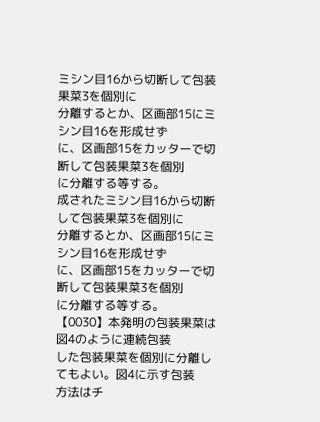ミシン目16から切断して包装果菜3を個別に
分離するとか、区画部15にミシン目16を形成せず
に、区画部15をカッターで切断して包装果菜3を個別
に分離する等する。
成されたミシン目16から切断して包装果菜3を個別に
分離するとか、区画部15にミシン目16を形成せず
に、区画部15をカッターで切断して包装果菜3を個別
に分離する等する。
【0030】本発明の包装果菜は図4のように連続包装
した包装果菜を個別に分離してもよい。図4に示す包装
方法はチ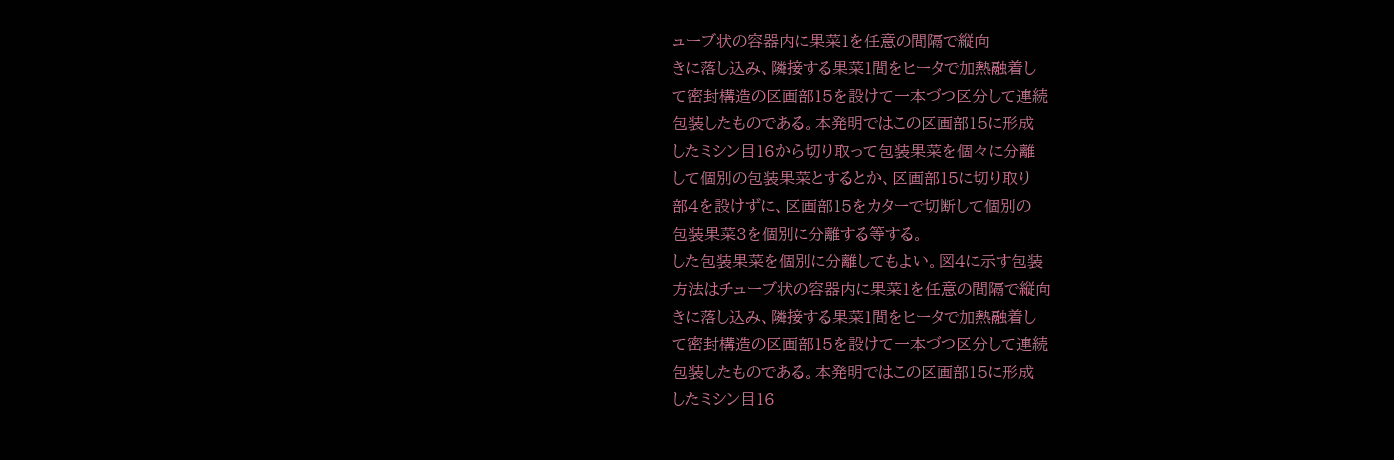ューブ状の容器内に果菜1を任意の間隔で縦向
きに落し込み、隣接する果菜1間をヒータで加熱融着し
て密封構造の区画部15を設けて一本づつ区分して連続
包装したものである。本発明ではこの区画部15に形成
したミシン目16から切り取って包装果菜を個々に分離
して個別の包装果菜とするとか、区画部15に切り取り
部4を設けずに、区画部15をカターで切断して個別の
包装果菜3を個別に分離する等する。
した包装果菜を個別に分離してもよい。図4に示す包装
方法はチューブ状の容器内に果菜1を任意の間隔で縦向
きに落し込み、隣接する果菜1間をヒータで加熱融着し
て密封構造の区画部15を設けて一本づつ区分して連続
包装したものである。本発明ではこの区画部15に形成
したミシン目16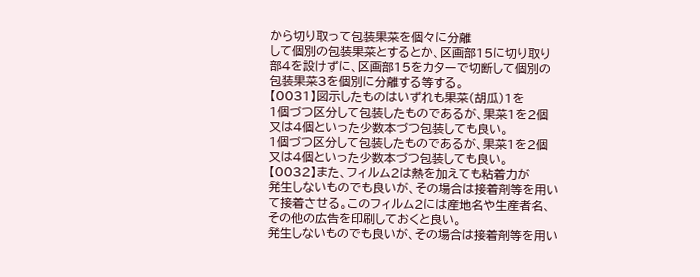から切り取って包装果菜を個々に分離
して個別の包装果菜とするとか、区画部15に切り取り
部4を設けずに、区画部15をカターで切断して個別の
包装果菜3を個別に分離する等する。
【0031】図示したものはいずれも果菜(胡瓜)1を
1個づつ区分して包装したものであるが、果菜1を2個
又は4個といった少数本づつ包装しても良い。
1個づつ区分して包装したものであるが、果菜1を2個
又は4個といった少数本づつ包装しても良い。
【0032】また、フィルム2は熱を加えても粘着力が
発生しないものでも良いが、その場合は接着剤等を用い
て接着させる。このフィルム2には産地名や生産者名、
その他の広告を印刷しておくと良い。
発生しないものでも良いが、その場合は接着剤等を用い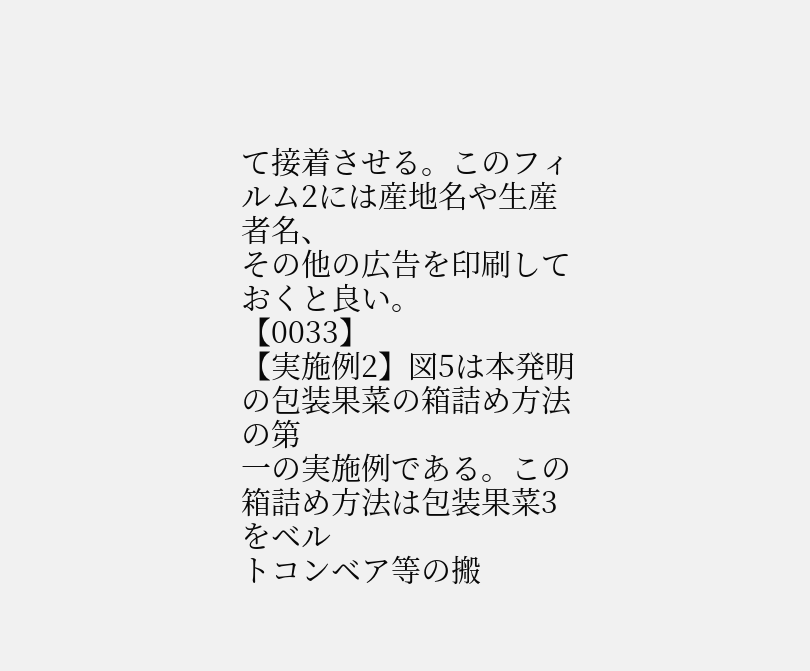て接着させる。このフィルム2には産地名や生産者名、
その他の広告を印刷しておくと良い。
【0033】
【実施例2】図5は本発明の包装果菜の箱詰め方法の第
一の実施例である。この箱詰め方法は包装果菜3をベル
トコンベア等の搬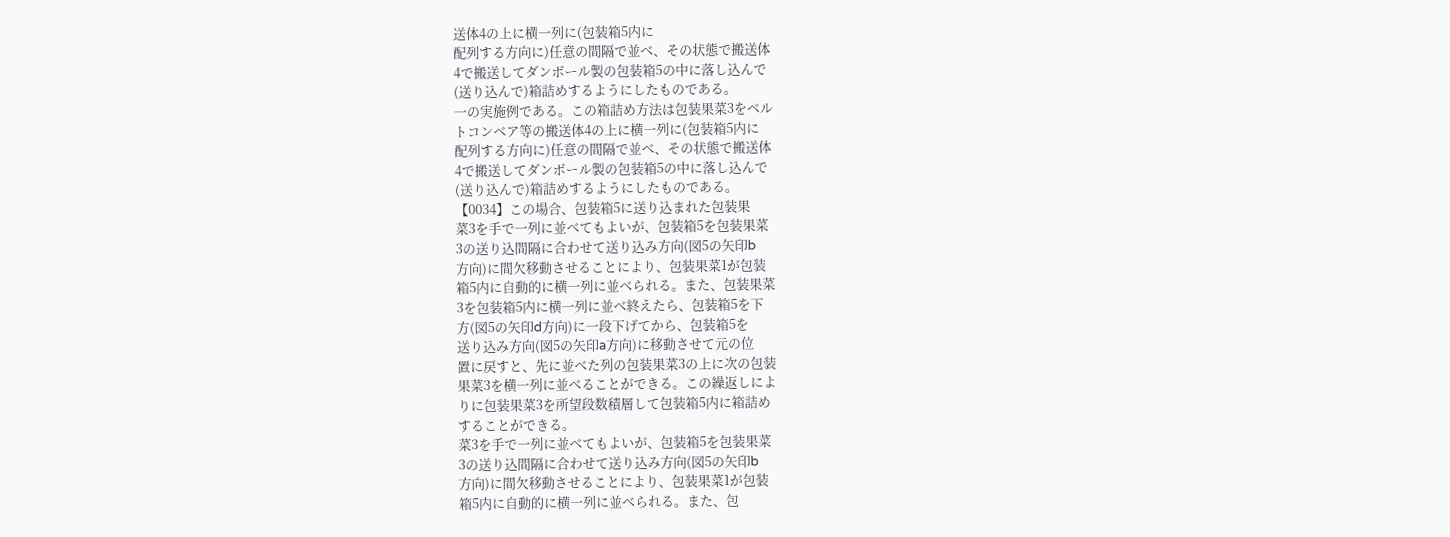送体4の上に横一列に(包装箱5内に
配列する方向に)任意の間隔で並べ、その状態で搬送体
4で搬送してダンボール製の包装箱5の中に落し込んで
(送り込んで)箱詰めするようにしたものである。
一の実施例である。この箱詰め方法は包装果菜3をベル
トコンベア等の搬送体4の上に横一列に(包装箱5内に
配列する方向に)任意の間隔で並べ、その状態で搬送体
4で搬送してダンボール製の包装箱5の中に落し込んで
(送り込んで)箱詰めするようにしたものである。
【0034】この場合、包装箱5に送り込まれた包装果
菜3を手で一列に並べてもよいが、包装箱5を包装果菜
3の送り込間隔に合わせて送り込み方向(図5の矢印b
方向)に間欠移動させることにより、包装果菜1が包装
箱5内に自動的に横一列に並べられる。また、包装果菜
3を包装箱5内に横一列に並べ終えたら、包装箱5を下
方(図5の矢印d方向)に一段下げてから、包装箱5を
送り込み方向(図5の矢印a方向)に移動させて元の位
置に戻すと、先に並べた列の包装果菜3の上に次の包装
果菜3を横一列に並べることができる。この繰返しによ
りに包装果菜3を所望段数積層して包装箱5内に箱詰め
することができる。
菜3を手で一列に並べてもよいが、包装箱5を包装果菜
3の送り込間隔に合わせて送り込み方向(図5の矢印b
方向)に間欠移動させることにより、包装果菜1が包装
箱5内に自動的に横一列に並べられる。また、包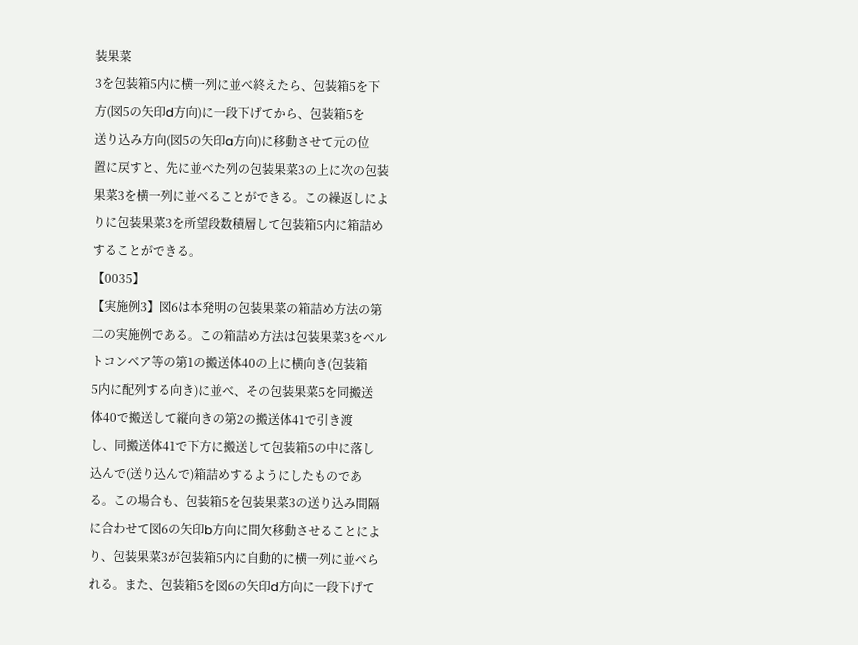装果菜
3を包装箱5内に横一列に並べ終えたら、包装箱5を下
方(図5の矢印d方向)に一段下げてから、包装箱5を
送り込み方向(図5の矢印a方向)に移動させて元の位
置に戻すと、先に並べた列の包装果菜3の上に次の包装
果菜3を横一列に並べることができる。この繰返しによ
りに包装果菜3を所望段数積層して包装箱5内に箱詰め
することができる。
【0035】
【実施例3】図6は本発明の包装果菜の箱詰め方法の第
二の実施例である。この箱詰め方法は包装果菜3をベル
トコンベア等の第1の搬送体40の上に横向き(包装箱
5内に配列する向き)に並べ、その包装果菜5を同搬送
体40で搬送して縦向きの第2の搬送体41で引き渡
し、同搬送体41で下方に搬送して包装箱5の中に落し
込んで(送り込んで)箱詰めするようにしたものであ
る。この場合も、包装箱5を包装果菜3の送り込み間隔
に合わせて図6の矢印b方向に間欠移動させることによ
り、包装果菜3が包装箱5内に自動的に横一列に並べら
れる。また、包装箱5を図6の矢印d方向に一段下げて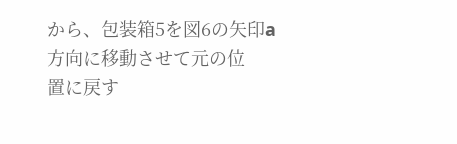から、包装箱5を図6の矢印a方向に移動させて元の位
置に戻す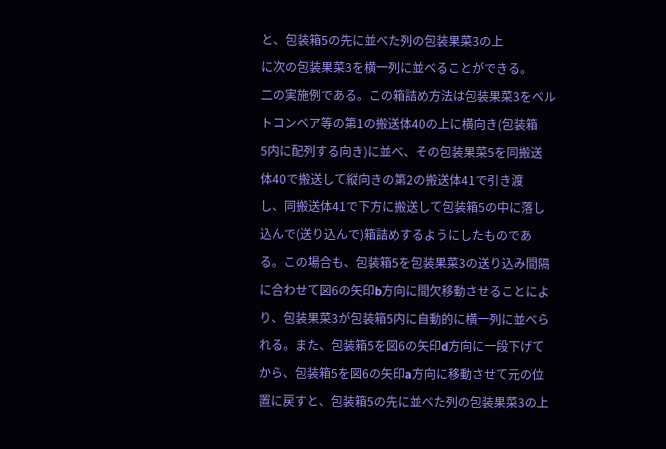と、包装箱5の先に並べた列の包装果菜3の上
に次の包装果菜3を横一列に並べることができる。
二の実施例である。この箱詰め方法は包装果菜3をベル
トコンベア等の第1の搬送体40の上に横向き(包装箱
5内に配列する向き)に並べ、その包装果菜5を同搬送
体40で搬送して縦向きの第2の搬送体41で引き渡
し、同搬送体41で下方に搬送して包装箱5の中に落し
込んで(送り込んで)箱詰めするようにしたものであ
る。この場合も、包装箱5を包装果菜3の送り込み間隔
に合わせて図6の矢印b方向に間欠移動させることによ
り、包装果菜3が包装箱5内に自動的に横一列に並べら
れる。また、包装箱5を図6の矢印d方向に一段下げて
から、包装箱5を図6の矢印a方向に移動させて元の位
置に戻すと、包装箱5の先に並べた列の包装果菜3の上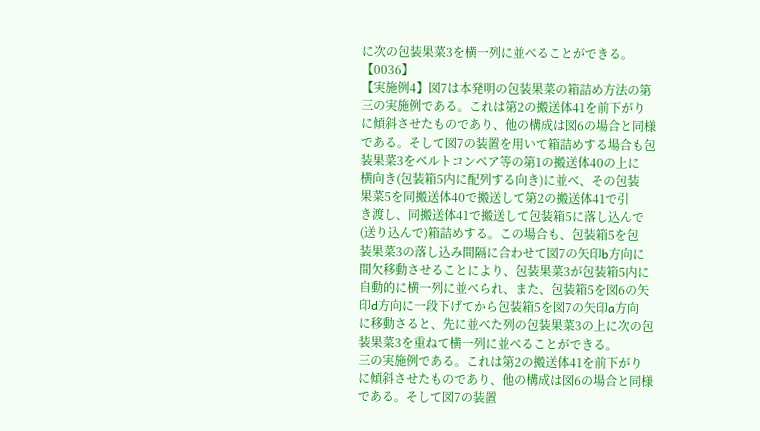に次の包装果菜3を横一列に並べることができる。
【0036】
【実施例4】図7は本発明の包装果菜の箱詰め方法の第
三の実施例である。これは第2の搬送体41を前下がり
に傾斜させたものであり、他の構成は図6の場合と同様
である。そして図7の装置を用いて箱詰めする場合も包
装果菜3をベルトコンベア等の第1の搬送体40の上に
横向き(包装箱5内に配列する向き)に並べ、その包装
果菜5を同搬送体40で搬送して第2の搬送体41で引
き渡し、同搬送体41で搬送して包装箱5に落し込んで
(送り込んで)箱詰めする。この場合も、包装箱5を包
装果菜3の落し込み間隔に合わせて図7の矢印b方向に
間欠移動させることにより、包装果菜3が包装箱5内に
自動的に横一列に並べられ、また、包装箱5を図6の矢
印d方向に一段下げてから包装箱5を図7の矢印a方向
に移動さると、先に並べた列の包装果菜3の上に次の包
装果菜3を重ねて横一列に並べることができる。
三の実施例である。これは第2の搬送体41を前下がり
に傾斜させたものであり、他の構成は図6の場合と同様
である。そして図7の装置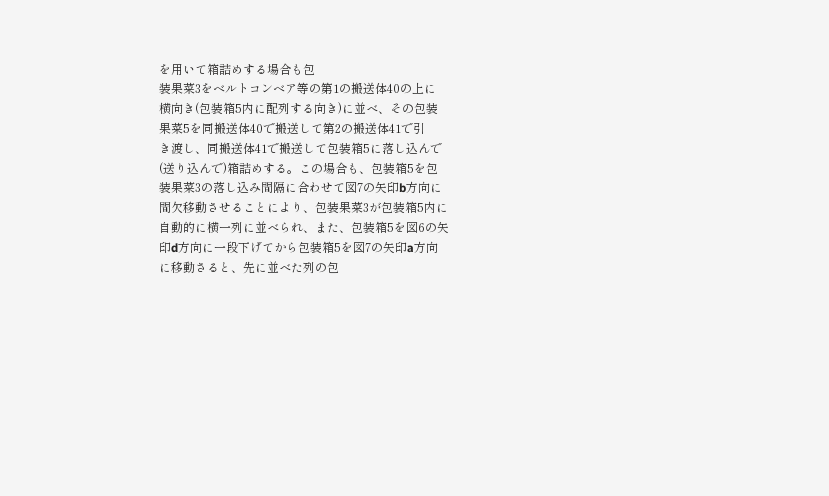を用いて箱詰めする場合も包
装果菜3をベルトコンベア等の第1の搬送体40の上に
横向き(包装箱5内に配列する向き)に並べ、その包装
果菜5を同搬送体40で搬送して第2の搬送体41で引
き渡し、同搬送体41で搬送して包装箱5に落し込んで
(送り込んで)箱詰めする。この場合も、包装箱5を包
装果菜3の落し込み間隔に合わせて図7の矢印b方向に
間欠移動させることにより、包装果菜3が包装箱5内に
自動的に横一列に並べられ、また、包装箱5を図6の矢
印d方向に一段下げてから包装箱5を図7の矢印a方向
に移動さると、先に並べた列の包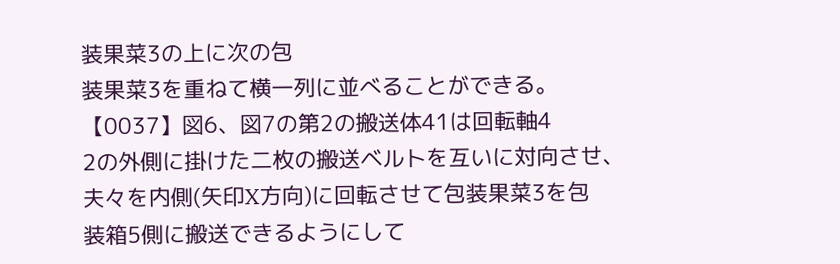装果菜3の上に次の包
装果菜3を重ねて横一列に並べることができる。
【0037】図6、図7の第2の搬送体41は回転軸4
2の外側に掛けた二枚の搬送ベルトを互いに対向させ、
夫々を内側(矢印X方向)に回転させて包装果菜3を包
装箱5側に搬送できるようにして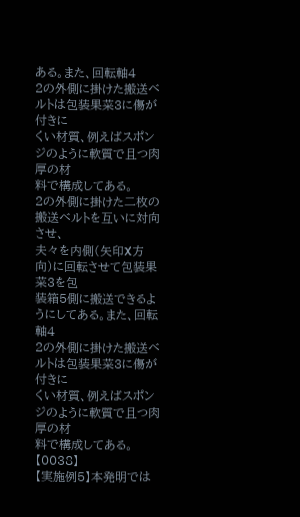ある。また、回転軸4
2の外側に掛けた搬送ベルトは包装果菜3に傷が付きに
くい材質、例えばスポンジのように軟質で且つ肉厚の材
料で構成してある。
2の外側に掛けた二枚の搬送ベルトを互いに対向させ、
夫々を内側(矢印X方向)に回転させて包装果菜3を包
装箱5側に搬送できるようにしてある。また、回転軸4
2の外側に掛けた搬送ベルトは包装果菜3に傷が付きに
くい材質、例えばスポンジのように軟質で且つ肉厚の材
料で構成してある。
【0038】
【実施例5】本発明では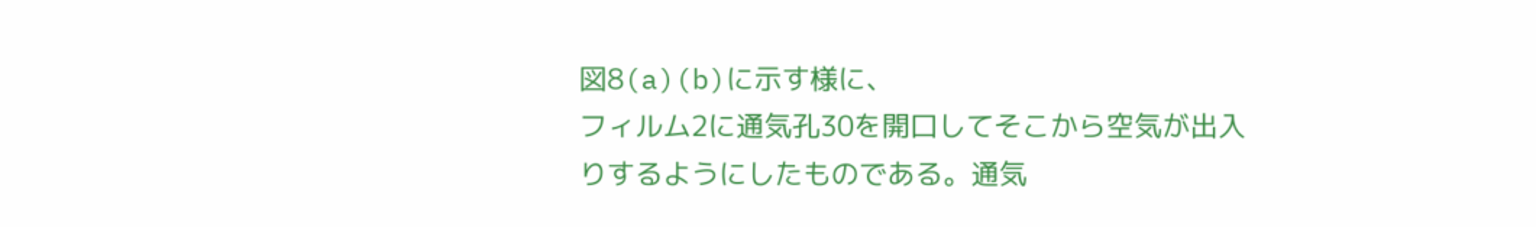図8(a)(b)に示す様に、
フィルム2に通気孔30を開口してそこから空気が出入
りするようにしたものである。通気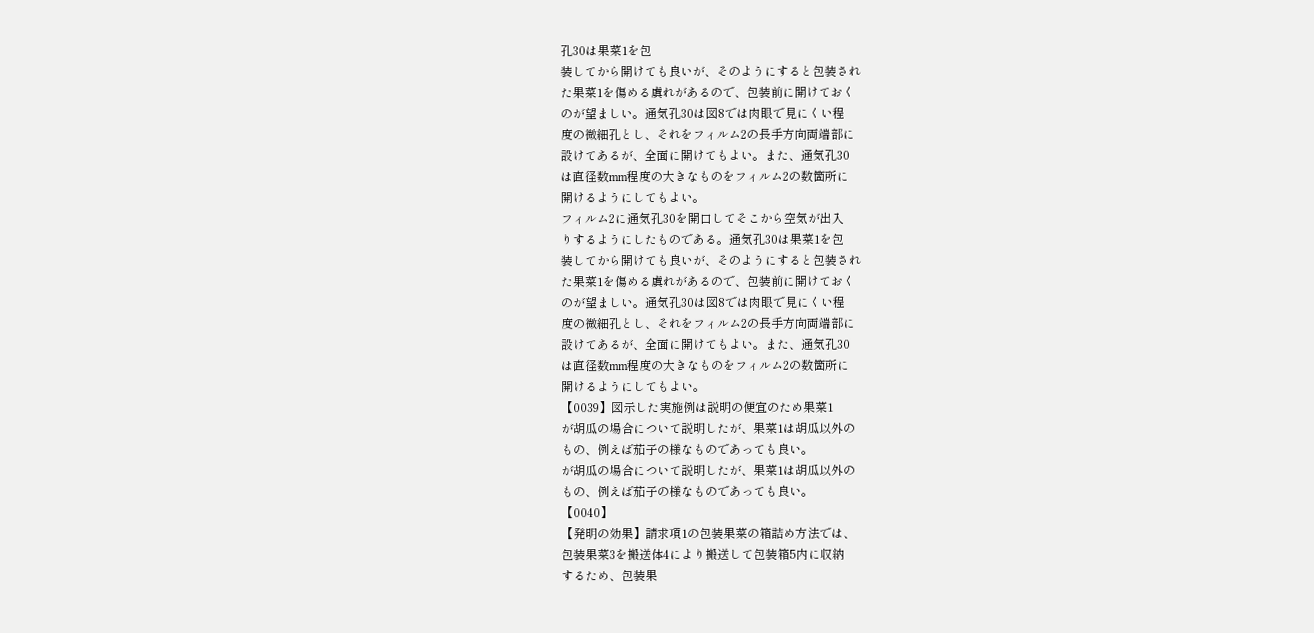孔30は果菜1を包
装してから開けても良いが、そのようにすると包装され
た果菜1を傷める虞れがあるので、包装前に開けておく
のが望ましい。通気孔30は図8では肉眼で見にくい程
度の微細孔とし、それをフィルム2の長手方向両端部に
設けてあるが、全面に開けてもよい。また、通気孔30
は直径数mm程度の大きなものをフィルム2の数箇所に
開けるようにしてもよい。
フィルム2に通気孔30を開口してそこから空気が出入
りするようにしたものである。通気孔30は果菜1を包
装してから開けても良いが、そのようにすると包装され
た果菜1を傷める虞れがあるので、包装前に開けておく
のが望ましい。通気孔30は図8では肉眼で見にくい程
度の微細孔とし、それをフィルム2の長手方向両端部に
設けてあるが、全面に開けてもよい。また、通気孔30
は直径数mm程度の大きなものをフィルム2の数箇所に
開けるようにしてもよい。
【0039】図示した実施例は説明の便宜のため果菜1
が胡瓜の場合について説明したが、果菜1は胡瓜以外の
もの、例えば茄子の様なものであっても良い。
が胡瓜の場合について説明したが、果菜1は胡瓜以外の
もの、例えば茄子の様なものであっても良い。
【0040】
【発明の効果】請求項1の包装果菜の箱詰め方法では、
包装果菜3を搬送体4により搬送して包装箱5内に収納
するため、包装果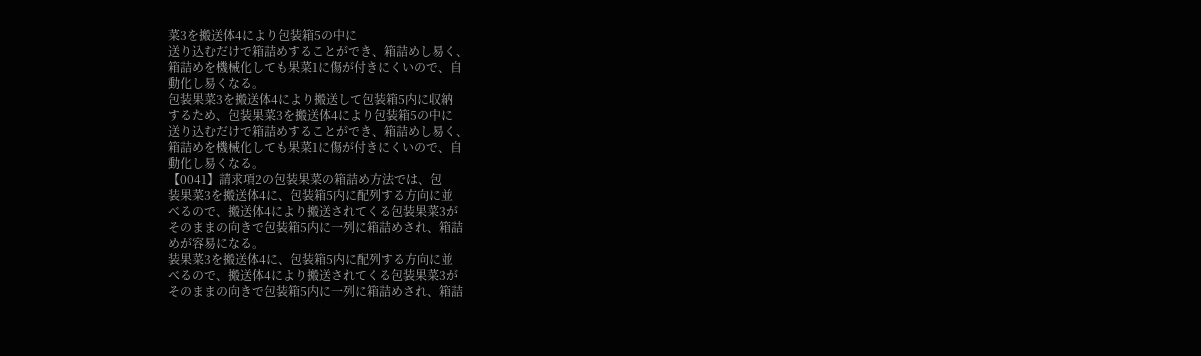菜3を搬送体4により包装箱5の中に
送り込むだけで箱詰めすることができ、箱詰めし易く、
箱詰めを機械化しても果菜1に傷が付きにくいので、自
動化し易くなる。
包装果菜3を搬送体4により搬送して包装箱5内に収納
するため、包装果菜3を搬送体4により包装箱5の中に
送り込むだけで箱詰めすることができ、箱詰めし易く、
箱詰めを機械化しても果菜1に傷が付きにくいので、自
動化し易くなる。
【0041】請求項2の包装果菜の箱詰め方法では、包
装果菜3を搬送体4に、包装箱5内に配列する方向に並
べるので、搬送体4により搬送されてくる包装果菜3が
そのままの向きで包装箱5内に一列に箱詰めされ、箱詰
めが容易になる。
装果菜3を搬送体4に、包装箱5内に配列する方向に並
べるので、搬送体4により搬送されてくる包装果菜3が
そのままの向きで包装箱5内に一列に箱詰めされ、箱詰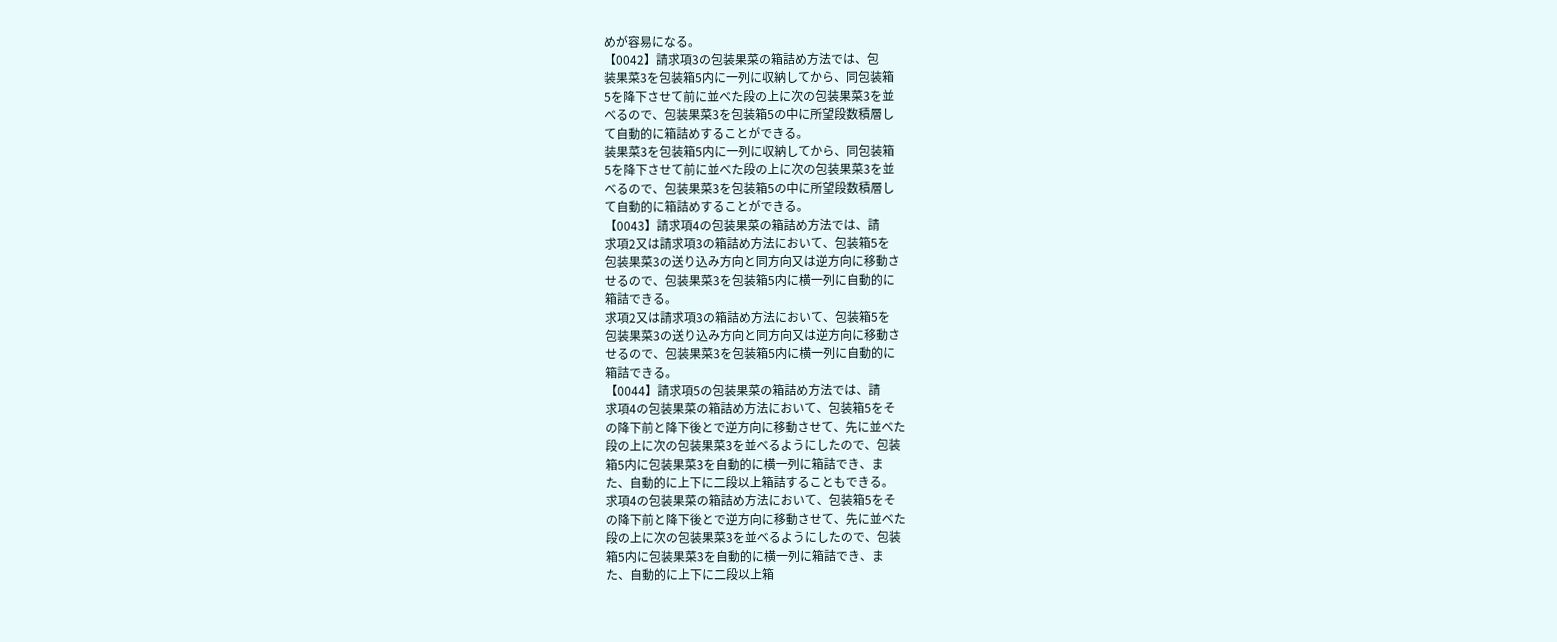めが容易になる。
【0042】請求項3の包装果菜の箱詰め方法では、包
装果菜3を包装箱5内に一列に収納してから、同包装箱
5を降下させて前に並べた段の上に次の包装果菜3を並
べるので、包装果菜3を包装箱5の中に所望段数積層し
て自動的に箱詰めすることができる。
装果菜3を包装箱5内に一列に収納してから、同包装箱
5を降下させて前に並べた段の上に次の包装果菜3を並
べるので、包装果菜3を包装箱5の中に所望段数積層し
て自動的に箱詰めすることができる。
【0043】請求項4の包装果菜の箱詰め方法では、請
求項2又は請求項3の箱詰め方法において、包装箱5を
包装果菜3の送り込み方向と同方向又は逆方向に移動さ
せるので、包装果菜3を包装箱5内に横一列に自動的に
箱詰できる。
求項2又は請求項3の箱詰め方法において、包装箱5を
包装果菜3の送り込み方向と同方向又は逆方向に移動さ
せるので、包装果菜3を包装箱5内に横一列に自動的に
箱詰できる。
【0044】請求項5の包装果菜の箱詰め方法では、請
求項4の包装果菜の箱詰め方法において、包装箱5をそ
の降下前と降下後とで逆方向に移動させて、先に並べた
段の上に次の包装果菜3を並べるようにしたので、包装
箱5内に包装果菜3を自動的に横一列に箱詰でき、ま
た、自動的に上下に二段以上箱詰することもできる。
求項4の包装果菜の箱詰め方法において、包装箱5をそ
の降下前と降下後とで逆方向に移動させて、先に並べた
段の上に次の包装果菜3を並べるようにしたので、包装
箱5内に包装果菜3を自動的に横一列に箱詰でき、ま
た、自動的に上下に二段以上箱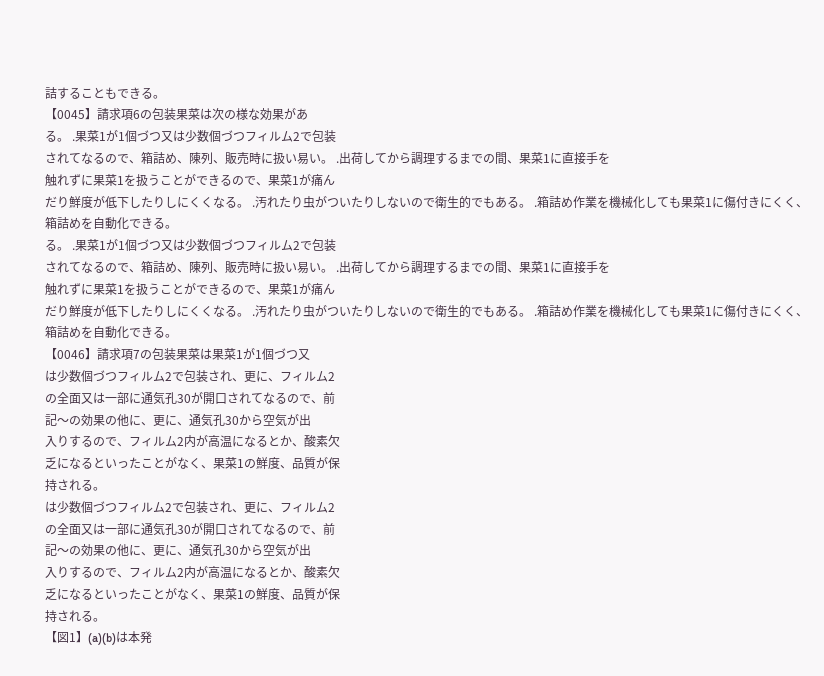詰することもできる。
【0045】請求項6の包装果菜は次の様な効果があ
る。 .果菜1が1個づつ又は少数個づつフィルム2で包装
されてなるので、箱詰め、陳列、販売時に扱い易い。 .出荷してから調理するまでの間、果菜1に直接手を
触れずに果菜1を扱うことができるので、果菜1が痛ん
だり鮮度が低下したりしにくくなる。 .汚れたり虫がついたりしないので衛生的でもある。 .箱詰め作業を機械化しても果菜1に傷付きにくく、
箱詰めを自動化できる。
る。 .果菜1が1個づつ又は少数個づつフィルム2で包装
されてなるので、箱詰め、陳列、販売時に扱い易い。 .出荷してから調理するまでの間、果菜1に直接手を
触れずに果菜1を扱うことができるので、果菜1が痛ん
だり鮮度が低下したりしにくくなる。 .汚れたり虫がついたりしないので衛生的でもある。 .箱詰め作業を機械化しても果菜1に傷付きにくく、
箱詰めを自動化できる。
【0046】請求項7の包装果菜は果菜1が1個づつ又
は少数個づつフィルム2で包装され、更に、フィルム2
の全面又は一部に通気孔30が開口されてなるので、前
記〜の効果の他に、更に、通気孔30から空気が出
入りするので、フィルム2内が高温になるとか、酸素欠
乏になるといったことがなく、果菜1の鮮度、品質が保
持される。
は少数個づつフィルム2で包装され、更に、フィルム2
の全面又は一部に通気孔30が開口されてなるので、前
記〜の効果の他に、更に、通気孔30から空気が出
入りするので、フィルム2内が高温になるとか、酸素欠
乏になるといったことがなく、果菜1の鮮度、品質が保
持される。
【図1】(a)(b)は本発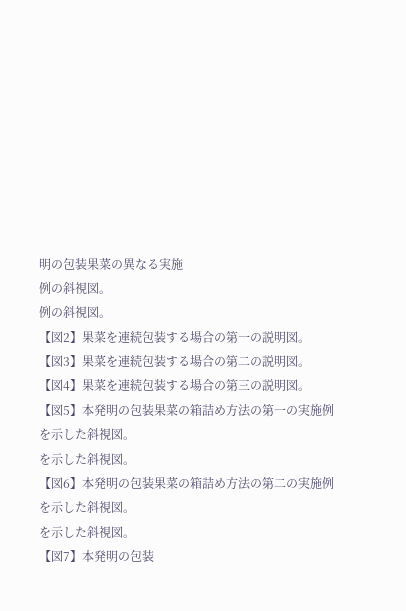明の包装果菜の異なる実施
例の斜視図。
例の斜視図。
【図2】果菜を連続包装する場合の第一の説明図。
【図3】果菜を連続包装する場合の第二の説明図。
【図4】果菜を連続包装する場合の第三の説明図。
【図5】本発明の包装果菜の箱詰め方法の第一の実施例
を示した斜視図。
を示した斜視図。
【図6】本発明の包装果菜の箱詰め方法の第二の実施例
を示した斜視図。
を示した斜視図。
【図7】本発明の包装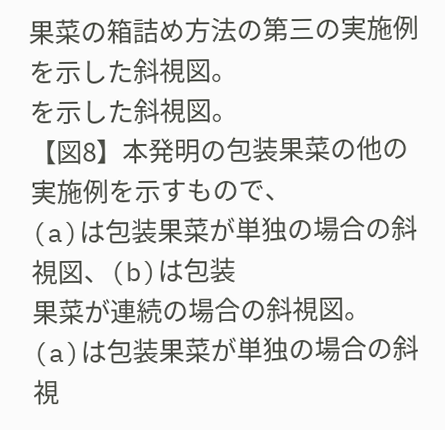果菜の箱詰め方法の第三の実施例
を示した斜視図。
を示した斜視図。
【図8】本発明の包装果菜の他の実施例を示すもので、
(a)は包装果菜が単独の場合の斜視図、(b)は包装
果菜が連続の場合の斜視図。
(a)は包装果菜が単独の場合の斜視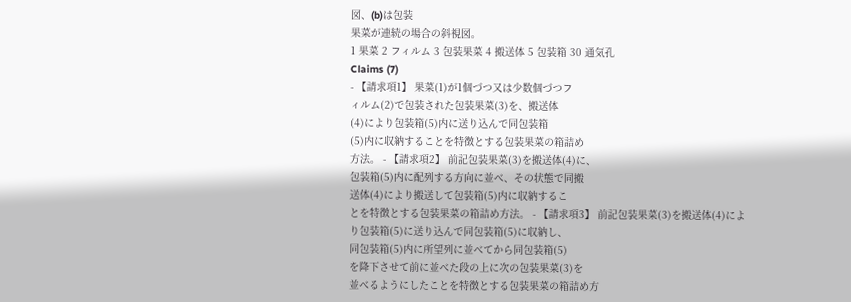図、(b)は包装
果菜が連続の場合の斜視図。
1 果菜 2 フィルム 3 包装果菜 4 搬送体 5 包装箱 30 通気孔
Claims (7)
- 【請求項1】 果菜(1)が1個づつ又は少数個づつフ
ィルム(2)で包装された包装果菜(3)を、搬送体
(4)により包装箱(5)内に送り込んで同包装箱
(5)内に収納することを特徴とする包装果菜の箱詰め
方法。 - 【請求項2】 前記包装果菜(3)を搬送体(4)に、
包装箱(5)内に配列する方向に並べ、その状態で同搬
送体(4)により搬送して包装箱(5)内に収納するこ
とを特徴とする包装果菜の箱詰め方法。 - 【請求項3】 前記包装果菜(3)を搬送体(4)によ
り包装箱(5)に送り込んで同包装箱(5)に収納し、
同包装箱(5)内に所望列に並べてから同包装箱(5)
を降下させて前に並べた段の上に次の包装果菜(3)を
並べるようにしたことを特徴とする包装果菜の箱詰め方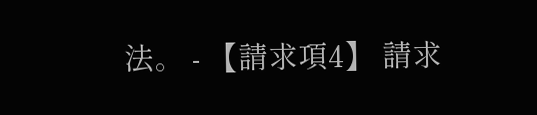法。 - 【請求項4】 請求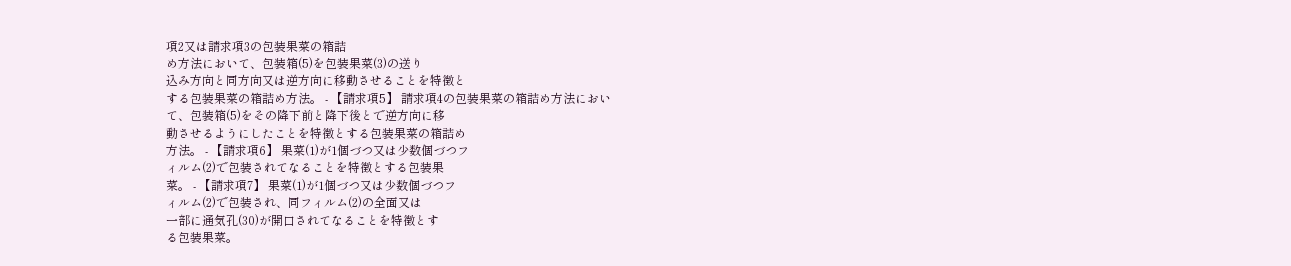項2又は請求項3の包装果菜の箱詰
め方法において、包装箱(5)を包装果菜(3)の送り
込み方向と同方向又は逆方向に移動させることを特徴と
する包装果菜の箱詰め方法。 - 【請求項5】 請求項4の包装果菜の箱詰め方法におい
て、包装箱(5)をその降下前と降下後とで逆方向に移
動させるようにしたことを特徴とする包装果菜の箱詰め
方法。 - 【請求項6】 果菜(1)が1個づつ又は少数個づつフ
ィルム(2)で包装されてなることを特徴とする包装果
菜。 - 【請求項7】 果菜(1)が1個づつ又は少数個づつフ
ィルム(2)で包装され、同フィルム(2)の全面又は
一部に通気孔(30)が開口されてなることを特徴とす
る包装果菜。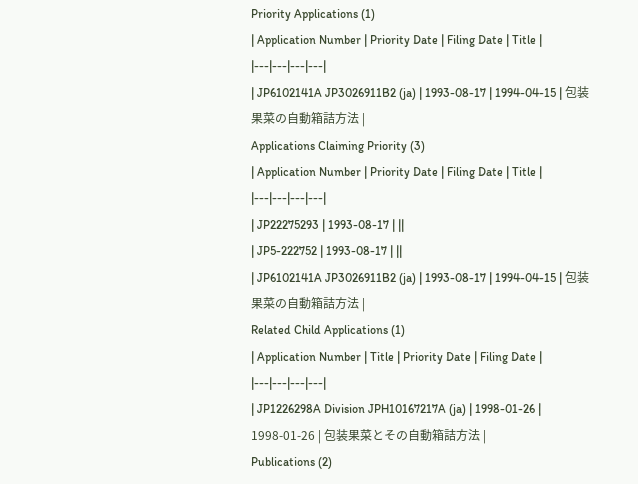Priority Applications (1)
| Application Number | Priority Date | Filing Date | Title |
|---|---|---|---|
| JP6102141A JP3026911B2 (ja) | 1993-08-17 | 1994-04-15 | 包装果菜の自動箱詰方法 |
Applications Claiming Priority (3)
| Application Number | Priority Date | Filing Date | Title |
|---|---|---|---|
| JP22275293 | 1993-08-17 | ||
| JP5-222752 | 1993-08-17 | ||
| JP6102141A JP3026911B2 (ja) | 1993-08-17 | 1994-04-15 | 包装果菜の自動箱詰方法 |
Related Child Applications (1)
| Application Number | Title | Priority Date | Filing Date |
|---|---|---|---|
| JP1226298A Division JPH10167217A (ja) | 1998-01-26 | 1998-01-26 | 包装果菜とその自動箱詰方法 |
Publications (2)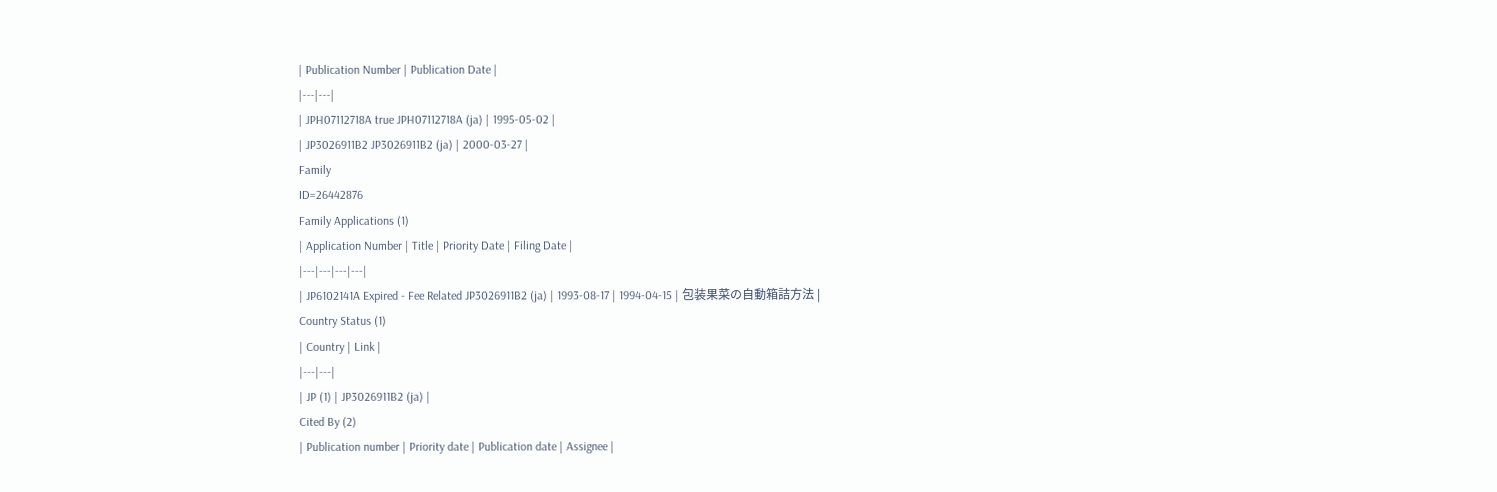| Publication Number | Publication Date |
|---|---|
| JPH07112718A true JPH07112718A (ja) | 1995-05-02 |
| JP3026911B2 JP3026911B2 (ja) | 2000-03-27 |
Family
ID=26442876
Family Applications (1)
| Application Number | Title | Priority Date | Filing Date |
|---|---|---|---|
| JP6102141A Expired - Fee Related JP3026911B2 (ja) | 1993-08-17 | 1994-04-15 | 包装果菜の自動箱詰方法 |
Country Status (1)
| Country | Link |
|---|---|
| JP (1) | JP3026911B2 (ja) |
Cited By (2)
| Publication number | Priority date | Publication date | Assignee |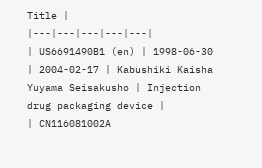Title |
|---|---|---|---|---|
| US6691490B1 (en) | 1998-06-30 | 2004-02-17 | Kabushiki Kaisha Yuyama Seisakusho | Injection drug packaging device |
| CN116081002A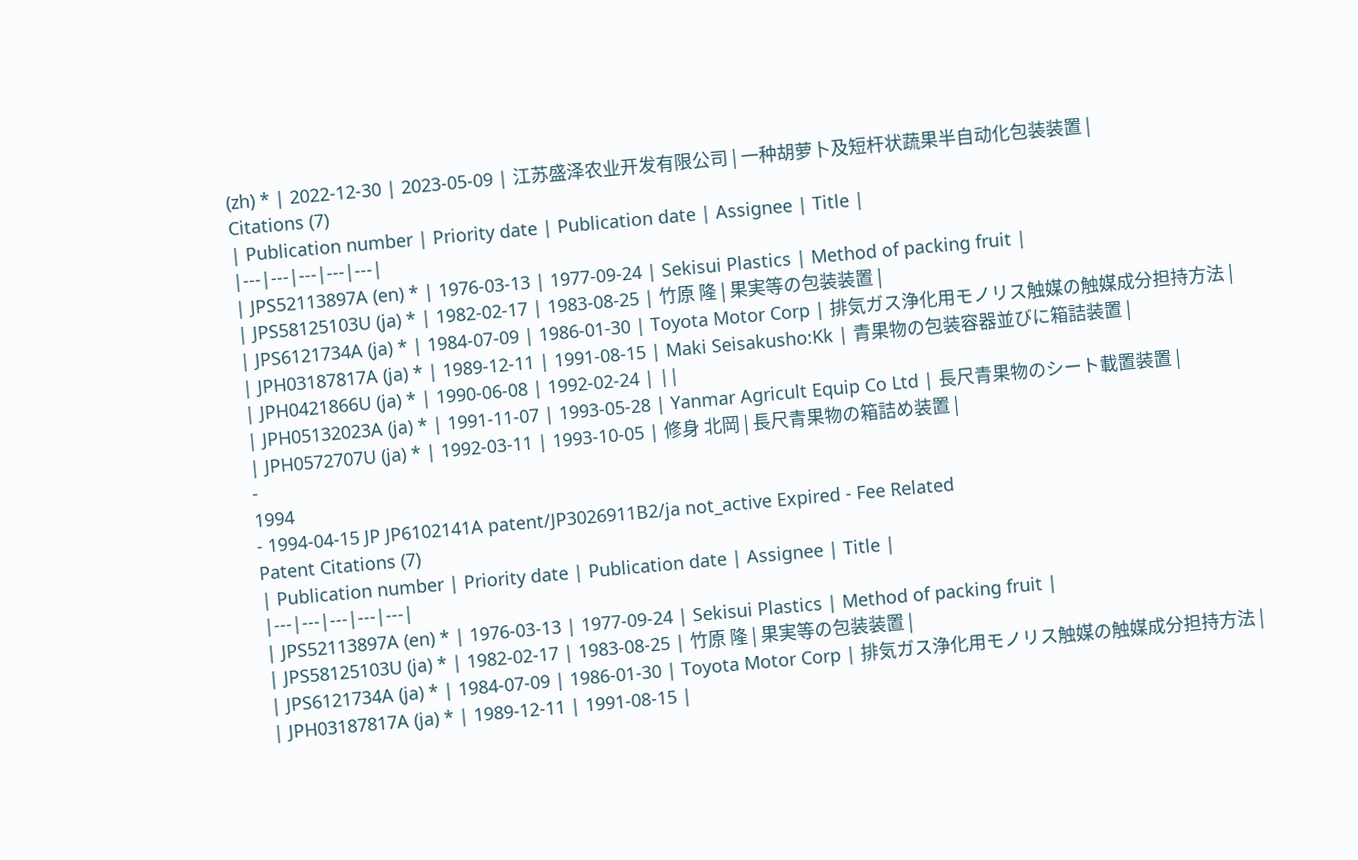(zh) * | 2022-12-30 | 2023-05-09 | 江苏盛泽农业开发有限公司 | 一种胡萝卜及短杆状蔬果半自动化包装装置 |
Citations (7)
| Publication number | Priority date | Publication date | Assignee | Title |
|---|---|---|---|---|
| JPS52113897A (en) * | 1976-03-13 | 1977-09-24 | Sekisui Plastics | Method of packing fruit |
| JPS58125103U (ja) * | 1982-02-17 | 1983-08-25 | 竹原 隆 | 果実等の包装装置 |
| JPS6121734A (ja) * | 1984-07-09 | 1986-01-30 | Toyota Motor Corp | 排気ガス浄化用モノリス触媒の触媒成分担持方法 |
| JPH03187817A (ja) * | 1989-12-11 | 1991-08-15 | Maki Seisakusho:Kk | 青果物の包装容器並びに箱詰装置 |
| JPH0421866U (ja) * | 1990-06-08 | 1992-02-24 | ||
| JPH05132023A (ja) * | 1991-11-07 | 1993-05-28 | Yanmar Agricult Equip Co Ltd | 長尺青果物のシート載置装置 |
| JPH0572707U (ja) * | 1992-03-11 | 1993-10-05 | 修身 北岡 | 長尺青果物の箱詰め装置 |
-
1994
- 1994-04-15 JP JP6102141A patent/JP3026911B2/ja not_active Expired - Fee Related
Patent Citations (7)
| Publication number | Priority date | Publication date | Assignee | Title |
|---|---|---|---|---|
| JPS52113897A (en) * | 1976-03-13 | 1977-09-24 | Sekisui Plastics | Method of packing fruit |
| JPS58125103U (ja) * | 1982-02-17 | 1983-08-25 | 竹原 隆 | 果実等の包装装置 |
| JPS6121734A (ja) * | 1984-07-09 | 1986-01-30 | Toyota Motor Corp | 排気ガス浄化用モノリス触媒の触媒成分担持方法 |
| JPH03187817A (ja) * | 1989-12-11 | 1991-08-15 |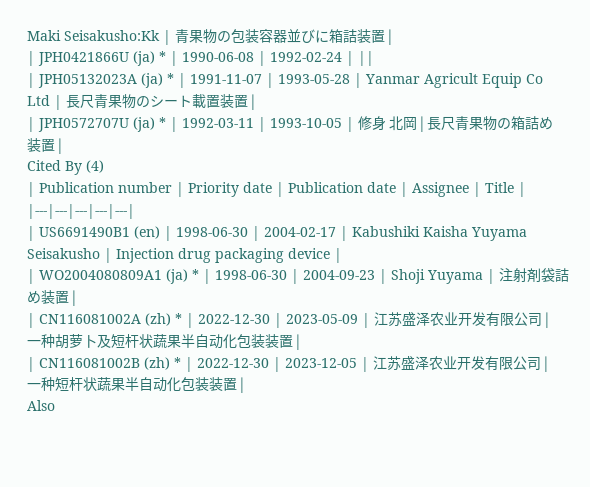Maki Seisakusho:Kk | 青果物の包装容器並びに箱詰装置 |
| JPH0421866U (ja) * | 1990-06-08 | 1992-02-24 | ||
| JPH05132023A (ja) * | 1991-11-07 | 1993-05-28 | Yanmar Agricult Equip Co Ltd | 長尺青果物のシート載置装置 |
| JPH0572707U (ja) * | 1992-03-11 | 1993-10-05 | 修身 北岡 | 長尺青果物の箱詰め装置 |
Cited By (4)
| Publication number | Priority date | Publication date | Assignee | Title |
|---|---|---|---|---|
| US6691490B1 (en) | 1998-06-30 | 2004-02-17 | Kabushiki Kaisha Yuyama Seisakusho | Injection drug packaging device |
| WO2004080809A1 (ja) * | 1998-06-30 | 2004-09-23 | Shoji Yuyama | 注射剤袋詰め装置 |
| CN116081002A (zh) * | 2022-12-30 | 2023-05-09 | 江苏盛泽农业开发有限公司 | 一种胡萝卜及短杆状蔬果半自动化包装装置 |
| CN116081002B (zh) * | 2022-12-30 | 2023-12-05 | 江苏盛泽农业开发有限公司 | 一种短杆状蔬果半自动化包装装置 |
Also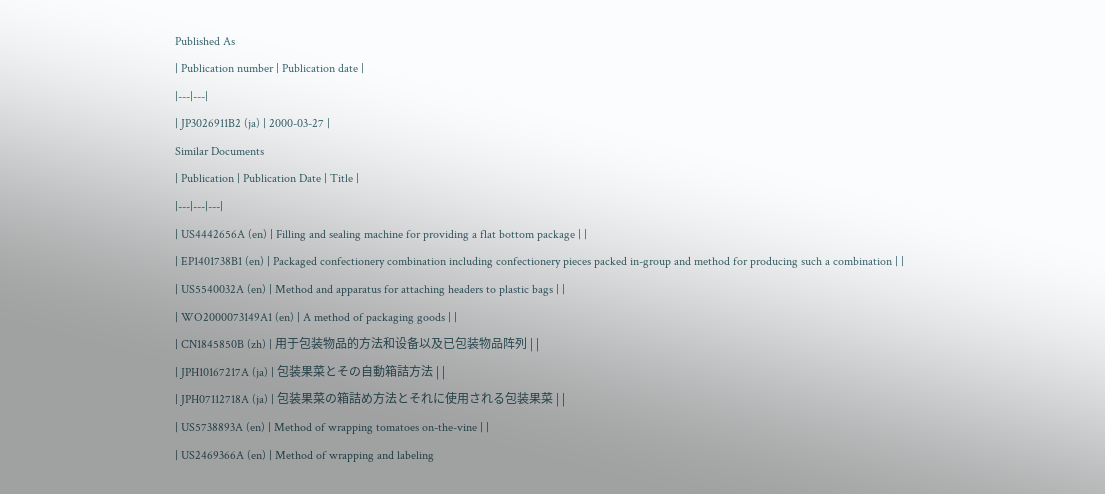Published As
| Publication number | Publication date |
|---|---|
| JP3026911B2 (ja) | 2000-03-27 |
Similar Documents
| Publication | Publication Date | Title |
|---|---|---|
| US4442656A (en) | Filling and sealing machine for providing a flat bottom package | |
| EP1401738B1 (en) | Packaged confectionery combination including confectionery pieces packed in-group and method for producing such a combination | |
| US5540032A (en) | Method and apparatus for attaching headers to plastic bags | |
| WO2000073149A1 (en) | A method of packaging goods | |
| CN1845850B (zh) | 用于包装物品的方法和设备以及已包装物品阵列 | |
| JPH10167217A (ja) | 包装果菜とその自動箱詰方法 | |
| JPH07112718A (ja) | 包装果菜の箱詰め方法とそれに使用される包装果菜 | |
| US5738893A (en) | Method of wrapping tomatoes on-the-vine | |
| US2469366A (en) | Method of wrapping and labeling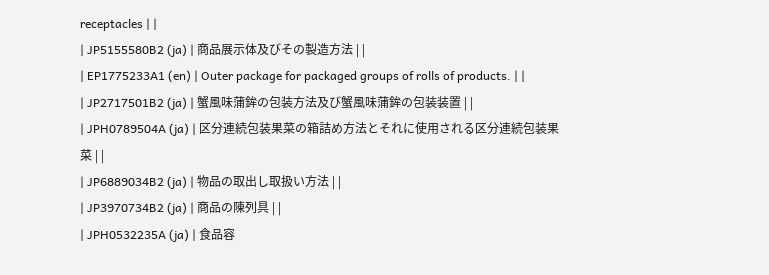receptacles | |
| JP5155580B2 (ja) | 商品展示体及びその製造方法 | |
| EP1775233A1 (en) | Outer package for packaged groups of rolls of products. | |
| JP2717501B2 (ja) | 蟹風味蒲鉾の包装方法及び蟹風味蒲鉾の包装装置 | |
| JPH0789504A (ja) | 区分連続包装果菜の箱詰め方法とそれに使用される区分連続包装果菜 | |
| JP6889034B2 (ja) | 物品の取出し取扱い方法 | |
| JP3970734B2 (ja) | 商品の陳列具 | |
| JPH0532235A (ja) | 食品容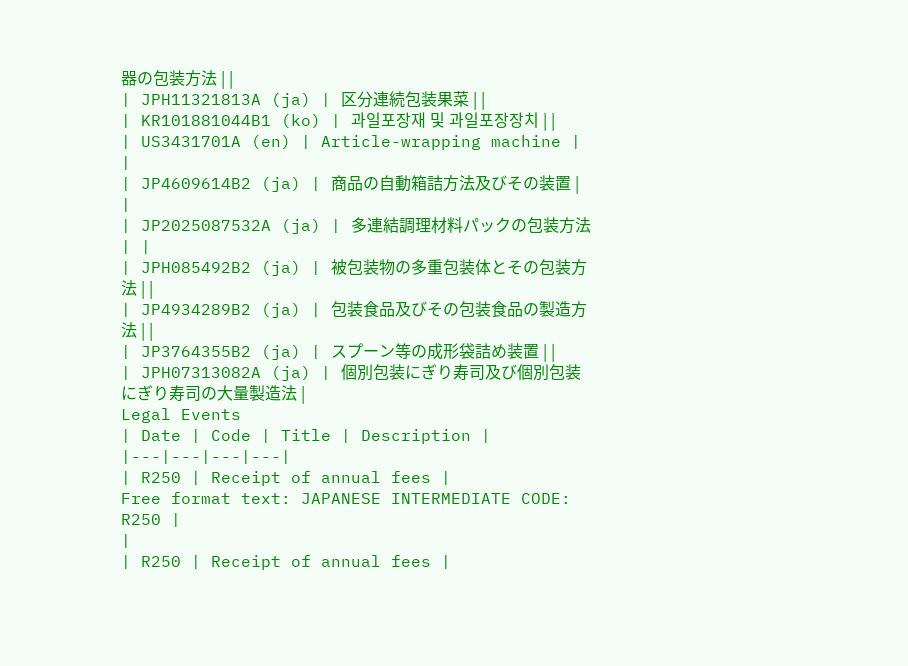器の包装方法 | |
| JPH11321813A (ja) | 区分連続包装果菜 | |
| KR101881044B1 (ko) | 과일포장재 및 과일포장장치 | |
| US3431701A (en) | Article-wrapping machine | |
| JP4609614B2 (ja) | 商品の自動箱詰方法及びその装置 | |
| JP2025087532A (ja) | 多連結調理材料パックの包装方法 | |
| JPH085492B2 (ja) | 被包装物の多重包装体とその包装方法 | |
| JP4934289B2 (ja) | 包装食品及びその包装食品の製造方法 | |
| JP3764355B2 (ja) | スプーン等の成形袋詰め装置 | |
| JPH07313082A (ja) | 個別包装にぎり寿司及び個別包装にぎり寿司の大量製造法 |
Legal Events
| Date | Code | Title | Description |
|---|---|---|---|
| R250 | Receipt of annual fees |
Free format text: JAPANESE INTERMEDIATE CODE: R250 |
|
| R250 | Receipt of annual fees |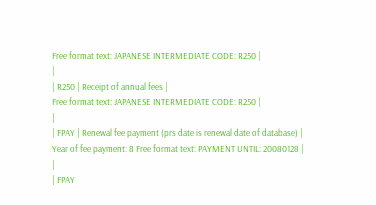Free format text: JAPANESE INTERMEDIATE CODE: R250 |
|
| R250 | Receipt of annual fees |
Free format text: JAPANESE INTERMEDIATE CODE: R250 |
|
| FPAY | Renewal fee payment (prs date is renewal date of database) |
Year of fee payment: 8 Free format text: PAYMENT UNTIL: 20080128 |
|
| FPAY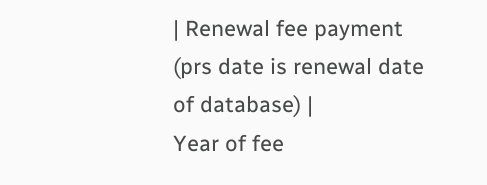| Renewal fee payment (prs date is renewal date of database) |
Year of fee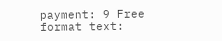payment: 9 Free format text: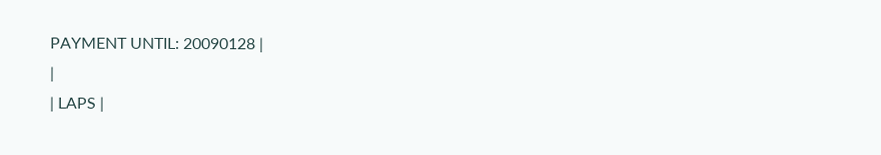PAYMENT UNTIL: 20090128 |
|
| LAPS |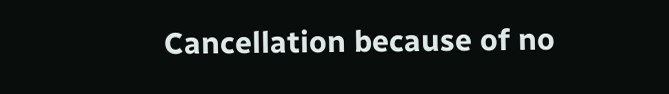Cancellation because of no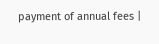payment of annual fees |